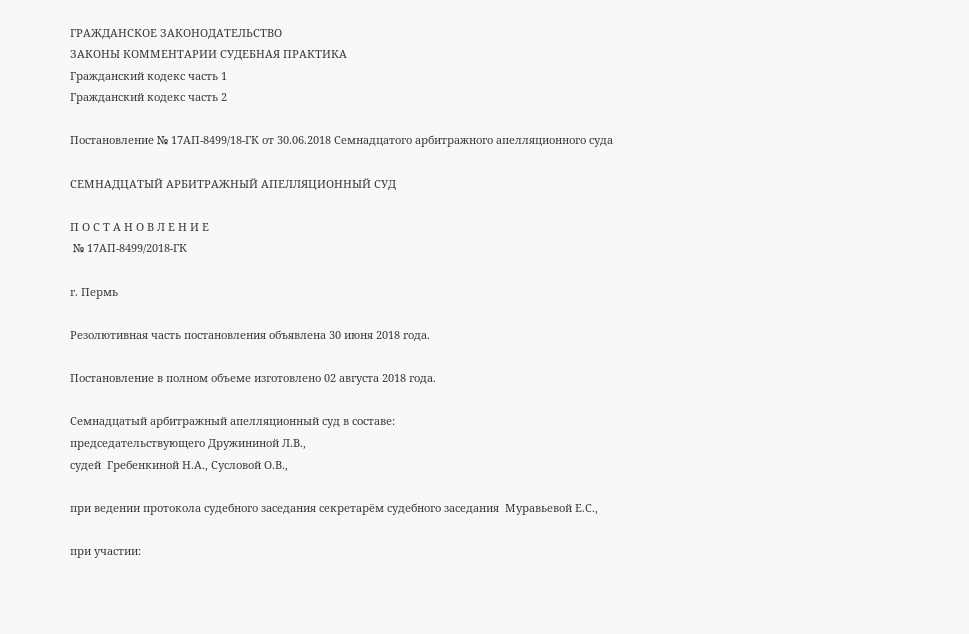ГРАЖДАНСКОЕ ЗАКОНОДАТЕЛЬСТВО
ЗАКОНЫ КОММЕНТАРИИ СУДЕБНАЯ ПРАКТИКА
Гражданский кодекс часть 1
Гражданский кодекс часть 2

Постановление № 17АП-8499/18-ГК от 30.06.2018 Семнадцатого арбитражного апелляционного суда

СЕМНАДЦАТЫЙ АРБИТРАЖНЫЙ АПЕЛЛЯЦИОННЫЙ СУД

П О С Т А Н О В Л Е Н И Е
 № 17АП-8499/2018-ГК

г. Пермь

Резолютивная часть постановления объявлена 30 июня 2018 года.

Постановление в полном объеме изготовлено 02 августа 2018 года.

Семнадцатый арбитражный апелляционный суд в составе:
председательствующего Дружининой Л.В.,
судей  Гребенкиной Н.А., Сусловой О.В.,

при ведении протокола судебного заседания секретарём судебного заседания  Муравьевой Е.С.,

при участии: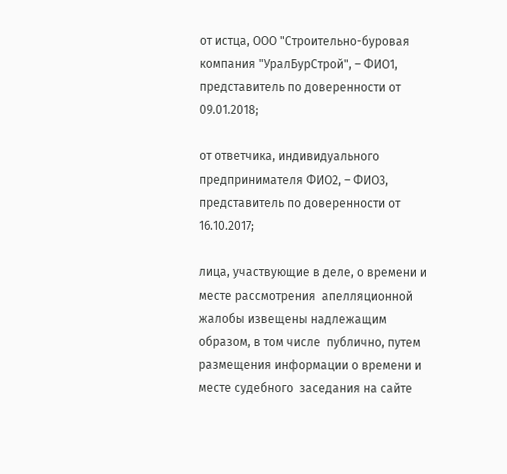от истца, ООО "Строительно-буровая компания "УралБурСтрой", – ФИО1, представитель по доверенности от 09.01.2018;

от ответчика, индивидуального предпринимателя ФИО2, – ФИО3, представитель по доверенности от 16.10.2017;

лица, участвующие в деле, о времени и месте рассмотрения  апелляционной жалобы извещены надлежащим образом, в том числе  публично, путем размещения информации о времени и месте судебного  заседания на сайте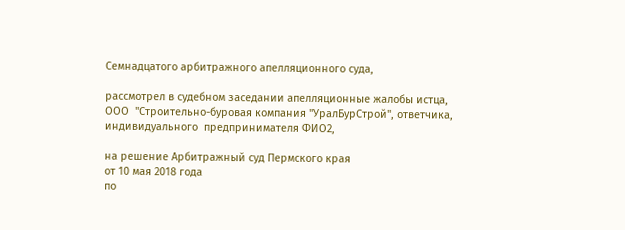Семнадцатого арбитражного апелляционного суда,

рассмотрел в судебном заседании апелляционные жалобы истца, ООО  "Строительно-буровая компания "УралБурСтрой", ответчика, индивидуального  предпринимателя ФИО2,

на решение Арбитражный суд Пермского края
от 10 мая 2018 года
по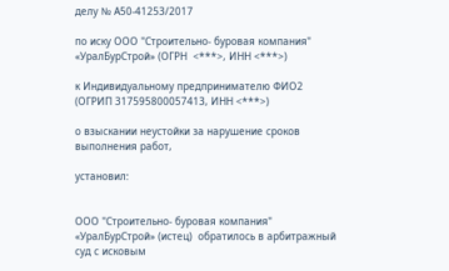делу № А50-41253/2017

по иску ООО "Строительно- буровая компания" «УралБурСтрой» (ОГРН  <***>, ИНН <***>)

к Индивидуальному предпринимателю ФИО2  (ОГРИП 317595800057413, ИНН <***>)

о взыскании неустойки за нарушение сроков выполнения работ,

установил:


ООО "Строительно- буровая компания" «УралБурСтрой» (истец)  обратилось в арбитражный суд с исковым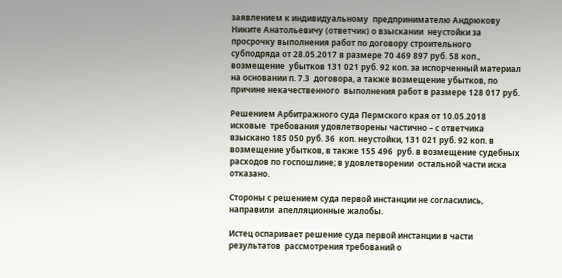заявлением к индивидуальному  предпринимателю Андрюкову Никите Анатольевичу (ответчик) о взыскании  неустойки за просрочку выполнения работ по договору строительного  субподряда от 28.05.2017 в размере 70 469 897 руб. 58 коп., возмещение  убытков 131 021 руб. 92 коп. за испорченный материал на основании п. 7.3  договора, а также возмещение убытков, по причине некачественного  выполнения работ в размере 128 017 руб.

Решением Арбитражного суда Пермского края от 10.05.2018 исковые  требования удовлетворены частично – с ответчика взыскано 185 050 руб. 36  коп. неустойки, 131 021 руб. 92 коп. в возмещение убытков, в также 155 496  руб. в возмещение судебных расходов по госпошлине; в удовлетворении  остальной части иска отказано.

Стороны с решением суда первой инстанции не согласились, направили  апелляционные жалобы.

Истец оспаривает решение суда первой инстанции в части результатов  рассмотрения требований о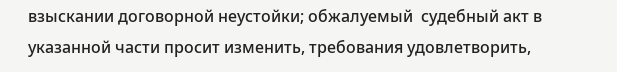взыскании договорной неустойки; обжалуемый  судебный акт в указанной части просит изменить, требования удовлетворить,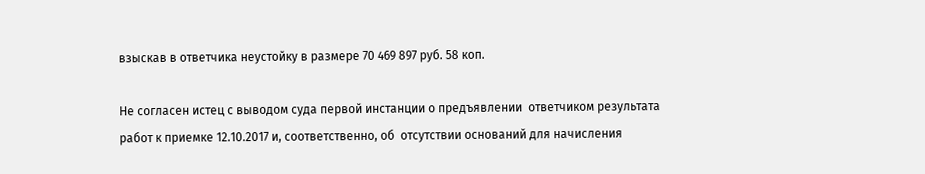взыскав в ответчика неустойку в размере 70 469 897 руб. 58 коп.

Не согласен истец с выводом суда первой инстанции о предъявлении  ответчиком результата работ к приемке 12.10.2017 и, соответственно, об  отсутствии оснований для начисления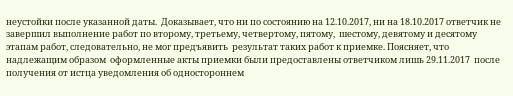неустойки после указанной даты.  Доказывает, что ни по состоянию на 12.10.2017, ни на 18.10.2017 ответчик не  завершил выполнение работ по второму, третьему, четвертому, пятому,  шестому, девятому и десятому этапам работ, следовательно, не мог предъявить  результат таких работ к приемке. Поясняет, что надлежащим образом  оформленные акты приемки были предоставлены ответчиком лишь 29.11.2017  после получения от истца уведомления об одностороннем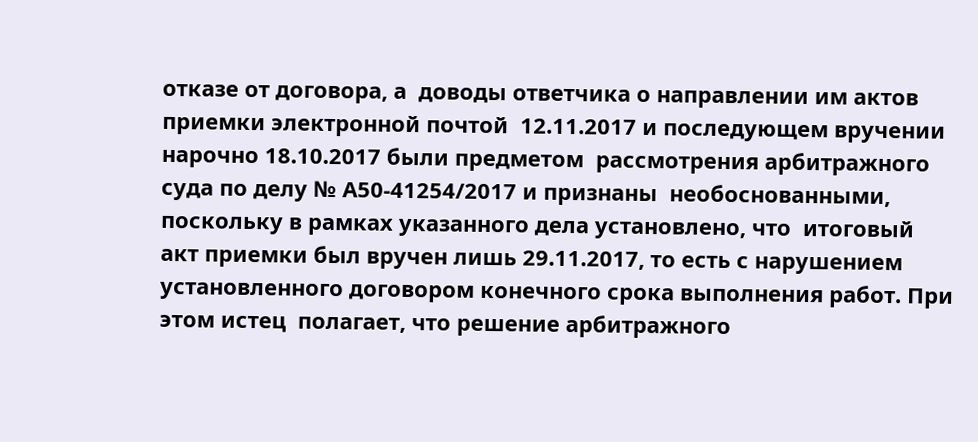отказе от договора, а  доводы ответчика о направлении им актов приемки электронной почтой  12.11.2017 и последующем вручении нарочно 18.10.2017 были предметом  рассмотрения арбитражного суда по делу № А50-41254/2017 и признаны  необоснованными, поскольку в рамках указанного дела установлено, что  итоговый акт приемки был вручен лишь 29.11.2017, то есть с нарушением  установленного договором конечного срока выполнения работ. При этом истец  полагает, что решение арбитражного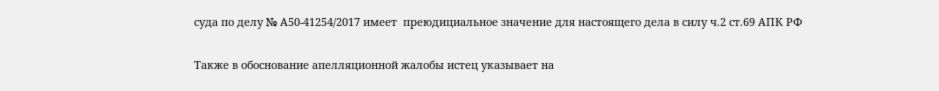суда по делу № А50-41254/2017 имеет  преюдициальное значение для настоящего дела в силу ч.2 ст.69 АПК РФ

Также в обоснование апелляционной жалобы истец указывает на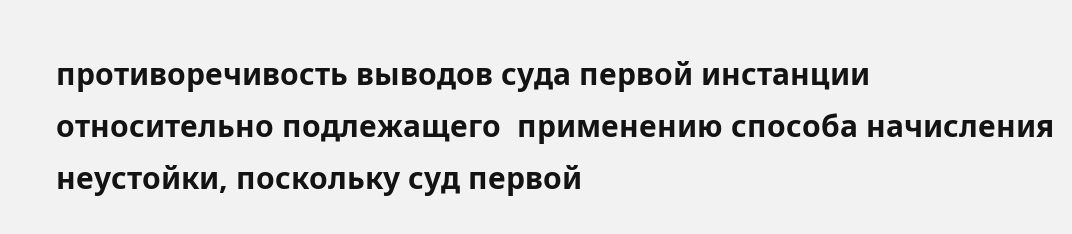противоречивость выводов суда первой инстанции относительно подлежащего  применению способа начисления неустойки, поскольку суд первой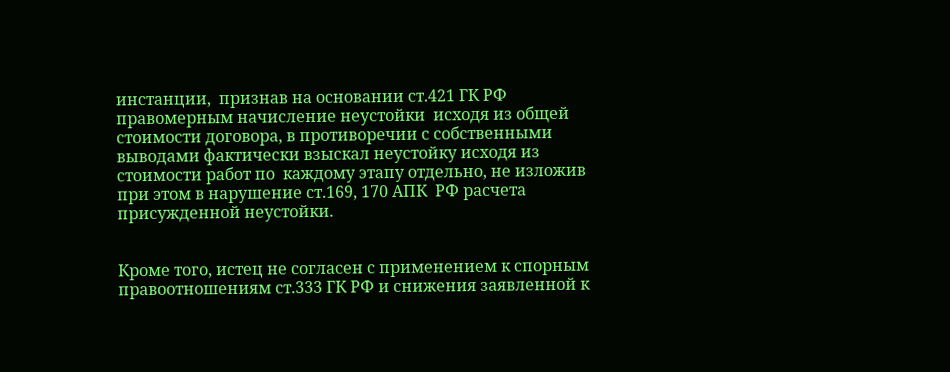инстанции,  признав на основании ст.421 ГК РФ правомерным начисление неустойки  исходя из общей стоимости договора, в противоречии с собственными  выводами фактически взыскал неустойку исходя из стоимости работ по  каждому этапу отдельно, не изложив при этом в нарушение ст.169, 170 АПК  РФ расчета присужденной неустойки.


Кроме того, истец не согласен с применением к спорным  правоотношениям ст.333 ГК РФ и снижения заявленной к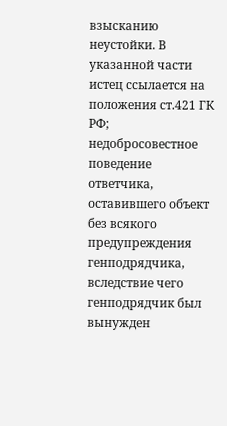взысканию  неустойки. В указанной части истец ссылается на положения ст.421 ГК РФ;  недобросовестное поведение ответчика, оставившего объект без всякого  предупреждения генподрядчика, вследствие чего генподрядчик был вынужден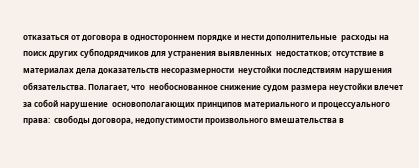отказаться от договора в одностороннем порядке и нести дополнительные  расходы на поиск других субподрядчиков для устранения выявленных  недостатков; отсутствие в материалах дела доказательств несоразмерности  неустойки последствиям нарушения обязательства. Полагает, что  необоснованное снижение судом размера неустойки влечет за собой нарушение  основополагающих принципов материального и процессуального права:  свободы договора, недопустимости произвольного вмешательства в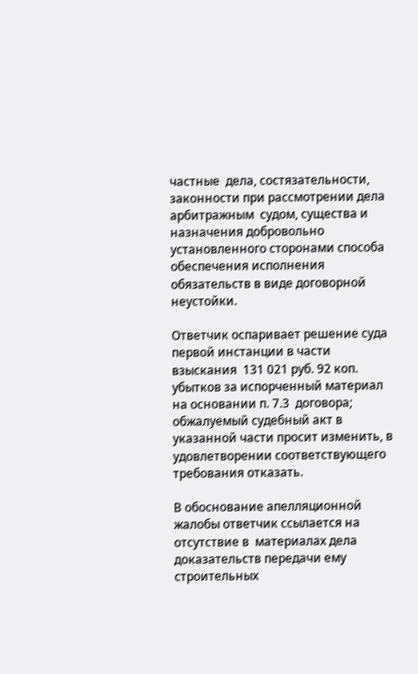частные  дела, состязательности, законности при рассмотрении дела арбитражным  судом, существа и назначения добровольно установленного сторонами способа  обеспечения исполнения обязательств в виде договорной неустойки.

Ответчик оспаривает решение суда первой инстанции в части взыскания  131 021 руб. 92 коп. убытков за испорченный материал на основании п. 7.3  договора; обжалуемый судебный акт в указанной части просит изменить, в  удовлетворении соответствующего требования отказать.

В обоснование апелляционной жалобы ответчик ссылается на отсутствие в  материалах дела доказательств передачи ему строительных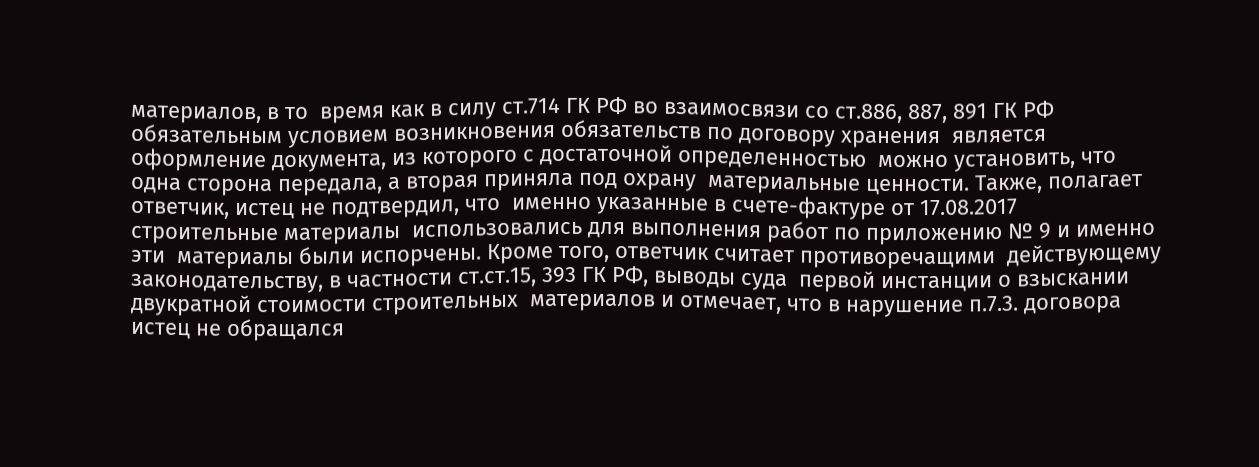материалов, в то  время как в силу ст.714 ГК РФ во взаимосвязи со ст.886, 887, 891 ГК РФ  обязательным условием возникновения обязательств по договору хранения  является оформление документа, из которого с достаточной определенностью  можно установить, что одна сторона передала, а вторая приняла под охрану  материальные ценности. Также, полагает ответчик, истец не подтвердил, что  именно указанные в счете-фактуре от 17.08.2017 строительные материалы  использовались для выполнения работ по приложению № 9 и именно эти  материалы были испорчены. Кроме того, ответчик считает противоречащими  действующему законодательству, в частности ст.ст.15, 393 ГК РФ, выводы суда  первой инстанции о взыскании двукратной стоимости строительных  материалов и отмечает, что в нарушение п.7.3. договора истец не обращался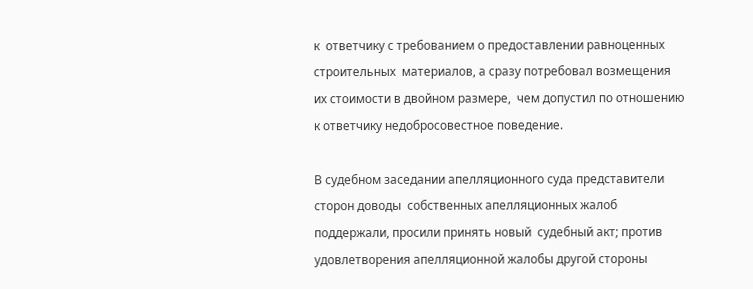к  ответчику с требованием о предоставлении равноценных строительных  материалов, а сразу потребовал возмещения их стоимости в двойном размере,  чем допустил по отношению к ответчику недобросовестное поведение.

В судебном заседании апелляционного суда представители сторон доводы  собственных апелляционных жалоб поддержали, просили принять новый  судебный акт; против удовлетворения апелляционной жалобы другой стороны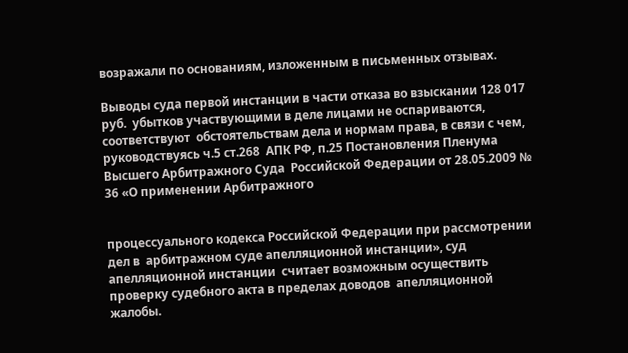возражали по основаниям, изложенным в письменных отзывах.

Выводы суда первой инстанции в части отказа во взыскании 128 017 руб.  убытков участвующими в деле лицами не оспариваются, соответствуют  обстоятельствам дела и нормам права, в связи с чем, руководствуясь ч.5 ст.268  АПК РФ, п.25 Постановления Пленума Высшего Арбитражного Суда  Российской Федерации от 28.05.2009 № 36 «О применении Арбитражного


процессуального кодекса Российской Федерации при рассмотрении дел в  арбитражном суде апелляционной инстанции», суд апелляционной инстанции  считает возможным осуществить проверку судебного акта в пределах доводов  апелляционной жалобы.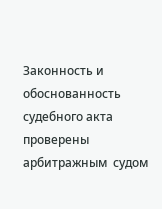Законность и обоснованность судебного акта проверены арбитражным  судом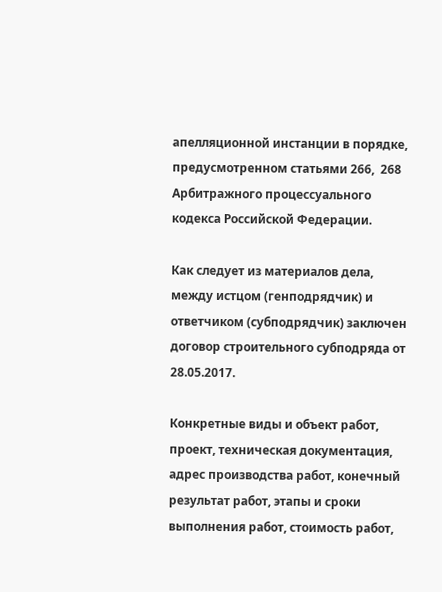апелляционной инстанции в порядке, предусмотренном статьями 266,  268 Арбитражного процессуального кодекса Российской Федерации.

Как следует из материалов дела, между истцом (генподрядчик) и  ответчиком (субподрядчик) заключен договор строительного субподряда от  28.05.2017.

Конкретные виды и объект работ, проект, техническая документация,  адрес производства работ, конечный результат работ, этапы и сроки  выполнения работ, стоимость работ,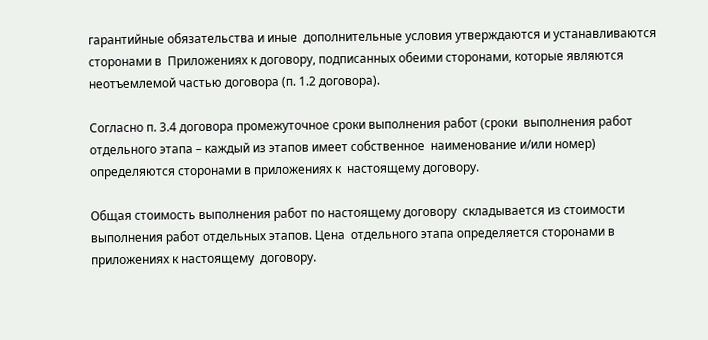гарантийные обязательства и иные  дополнительные условия утверждаются и устанавливаются сторонами в  Приложениях к договору, подписанных обеими сторонами, которые являются  неотъемлемой частью договора (п. 1.2 договора).

Согласно п. 3.4 договора промежуточное сроки выполнения работ (сроки  выполнения работ отдельного этапа – каждый из этапов имеет собственное  наименование и/или номер) определяются сторонами в приложениях к  настоящему договору.

Общая стоимость выполнения работ по настоящему договору  складывается из стоимости выполнения работ отдельных этапов. Цена  отдельного этапа определяется сторонами в приложениях к настоящему  договору.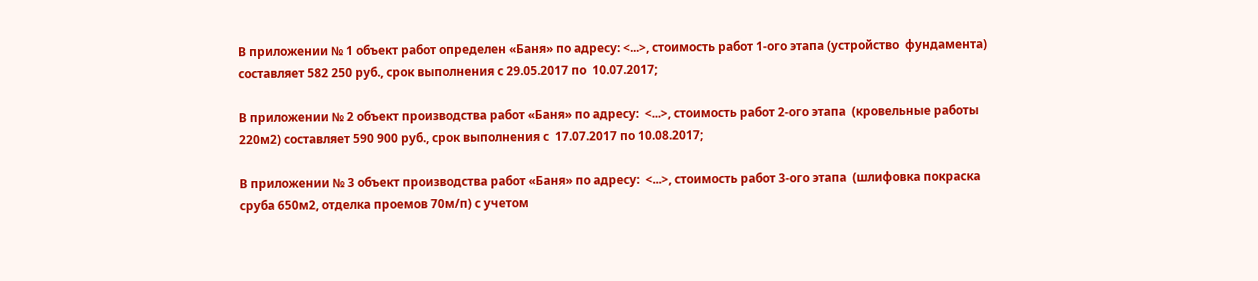В приложении № 1 объект работ определен «Баня» по адресу: <...>, стоимость работ 1-ого этапа (устройство  фундамента) составляет 582 250 руб., срок выполнения с 29.05.2017 по  10.07.2017;

В приложении № 2 объект производства работ «Баня» по адресу:  <...>, стоимость работ 2-ого этапа  (кровельные работы 220м2) составляет 590 900 руб., срок выполнения с  17.07.2017 по 10.08.2017;

В приложении № 3 объект производства работ «Баня» по адресу:  <...>, стоимость работ 3-ого этапа  (шлифовка покраска сруба 650м2, отделка проемов 70м/п) с учетом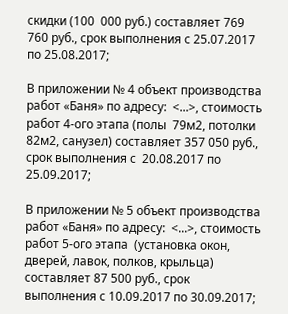скидки (100  000 руб.) составляет 769 760 руб., срок выполнения с 25.07.2017 по 25.08.2017;

В приложении № 4 объект производства работ «Баня» по адресу:  <...>, стоимость работ 4-ого этапа (полы  79м2, потолки 82м2, санузел) составляет 357 050 руб., срок выполнения с  20.08.2017 по 25.09.2017;

В приложении № 5 объект производства работ «Баня» по адресу:  <...>, стоимость работ 5-ого этапа  (установка окон, дверей, лавок, полков, крыльца) составляет 87 500 руб., срок  выполнения с 10.09.2017 по 30.09.2017;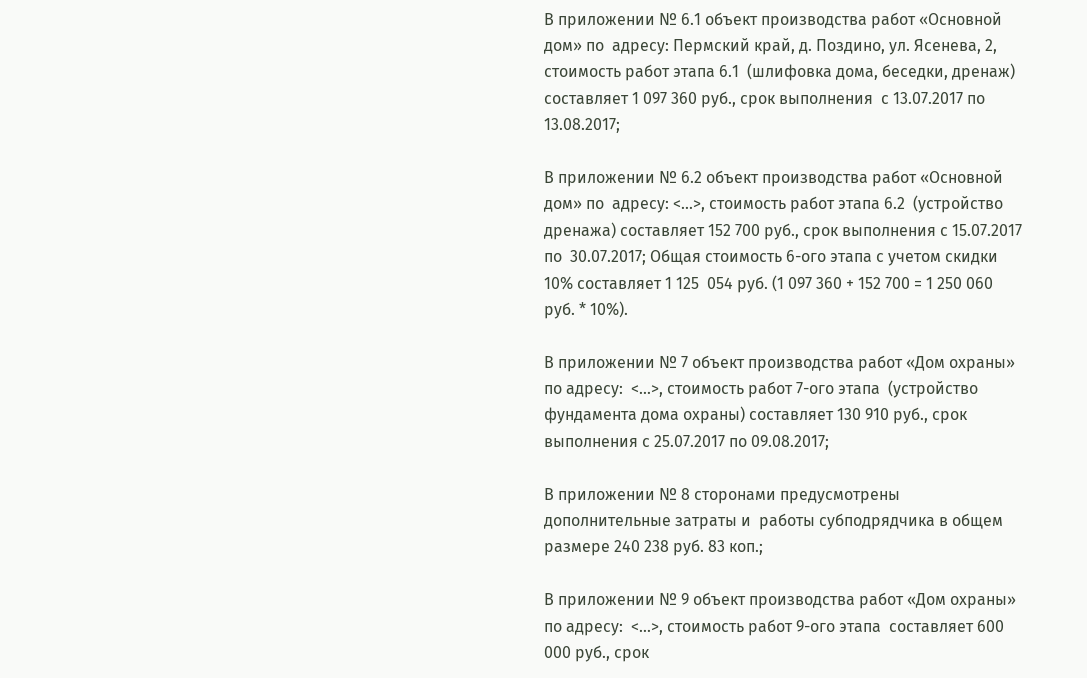В приложении № 6.1 объект производства работ «Основной дом» по  адресу: Пермский край, д. Поздино, ул. Ясенева, 2, стоимость работ этапа 6.1  (шлифовка дома, беседки, дренаж) составляет 1 097 360 руб., срок выполнения  с 13.07.2017 по 13.08.2017;

В приложении № 6.2 объект производства работ «Основной дом» по  адресу: <...>, стоимость работ этапа 6.2  (устройство дренажа) составляет 152 700 руб., срок выполнения с 15.07.2017 по  30.07.2017; Общая стоимость 6-ого этапа с учетом скидки 10% составляет 1 125  054 руб. (1 097 360 + 152 700 = 1 250 060 руб. * 10%).

В приложении № 7 объект производства работ «Дом охраны» по адресу:  <...>, стоимость работ 7-ого этапа  (устройство фундамента дома охраны) составляет 130 910 руб., срок  выполнения с 25.07.2017 по 09.08.2017;

В приложении № 8 сторонами предусмотрены дополнительные затраты и  работы субподрядчика в общем размере 240 238 руб. 83 коп.;

В приложении № 9 объект производства работ «Дом охраны» по адресу:  <...>, стоимость работ 9-ого этапа  составляет 600 000 руб., срок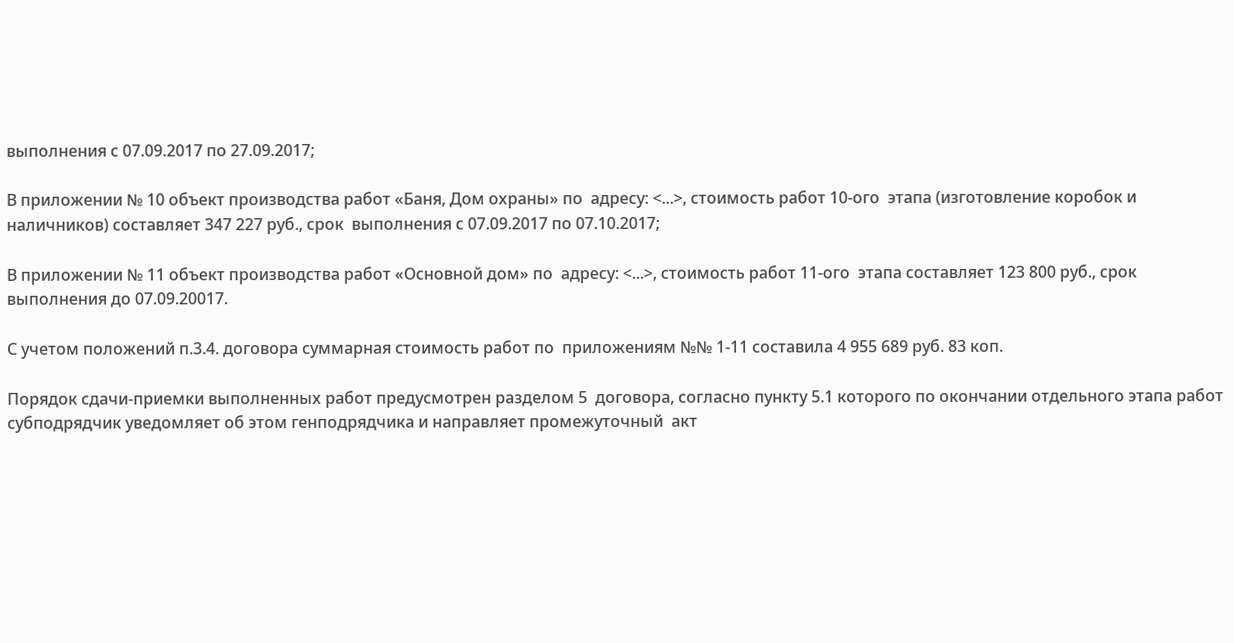выполнения с 07.09.2017 по 27.09.2017;

В приложении № 10 объект производства работ «Баня, Дом охраны» по  адресу: <...>, стоимость работ 10-ого  этапа (изготовление коробок и наличников) составляет 347 227 руб., срок  выполнения с 07.09.2017 по 07.10.2017;

В приложении № 11 объект производства работ «Основной дом» по  адресу: <...>, стоимость работ 11-ого  этапа составляет 123 800 руб., срок выполнения до 07.09.20017.

С учетом положений п.3.4. договора суммарная стоимость работ по  приложениям №№ 1-11 составила 4 955 689 руб. 83 коп.

Порядок сдачи-приемки выполненных работ предусмотрен разделом 5  договора, согласно пункту 5.1 которого по окончании отдельного этапа работ  субподрядчик уведомляет об этом генподрядчика и направляет промежуточный  акт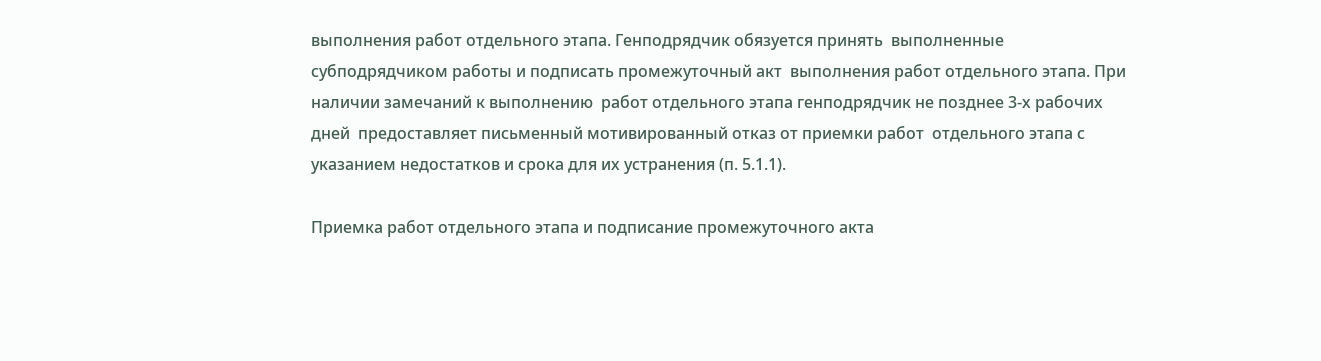выполнения работ отдельного этапа. Генподрядчик обязуется принять  выполненные субподрядчиком работы и подписать промежуточный акт  выполнения работ отдельного этапа. При наличии замечаний к выполнению  работ отдельного этапа генподрядчик не позднее 3-х рабочих дней  предоставляет письменный мотивированный отказ от приемки работ  отдельного этапа с указанием недостатков и срока для их устранения (п. 5.1.1).

Приемка работ отдельного этапа и подписание промежуточного акта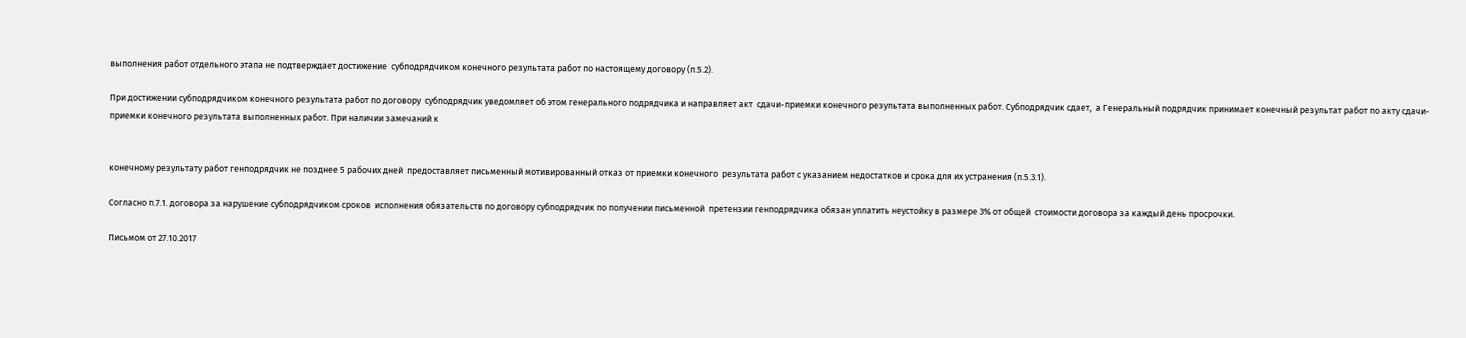выполнения работ отдельного этапа не подтверждает достижение  субподрядчиком конечного результата работ по настоящему договору (п.5.2).

При достижении субподрядчиком конечного результата работ по договору  субподрядчик уведомляет об этом генерального подрядчика и направляет акт  сдачи-приемки конечного результата выполненных работ. Субподрядчик сдает,  а Генеральный подрядчик принимает конечный результат работ по акту сдачи- приемки конечного результата выполненных работ. При наличии замечаний к


конечному результату работ генподрядчик не позднее 5 рабочих дней  предоставляет письменный мотивированный отказ от приемки конечного  результата работ с указанием недостатков и срока для их устранения (п.5.3.1).

Согласно п.7.1. договора за нарушение субподрядчиком сроков  исполнения обязательств по договору субподрядчик по получении письменной  претензии генподрядчика обязан уплатить неустойку в размере 3% от общей  стоимости договора за каждый день просрочки.

Письмом от 27.10.2017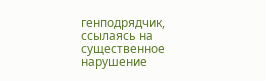генподрядчик, ссылаясь на существенное  нарушение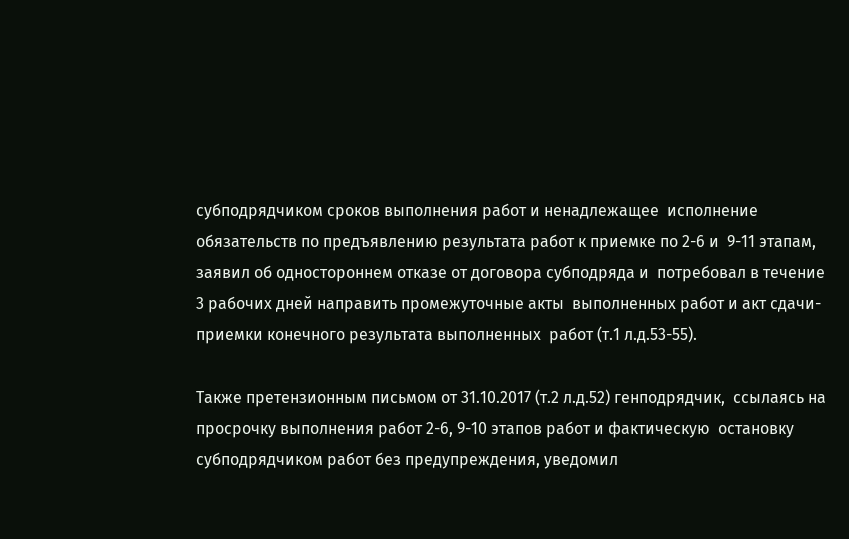субподрядчиком сроков выполнения работ и ненадлежащее  исполнение обязательств по предъявлению результата работ к приемке по 2-6 и  9-11 этапам, заявил об одностороннем отказе от договора субподряда и  потребовал в течение 3 рабочих дней направить промежуточные акты  выполненных работ и акт сдачи-приемки конечного результата выполненных  работ (т.1 л.д.53-55).

Также претензионным письмом от 31.10.2017 (т.2 л.д.52) генподрядчик,  ссылаясь на просрочку выполнения работ 2-6, 9-10 этапов работ и фактическую  остановку субподрядчиком работ без предупреждения, уведомил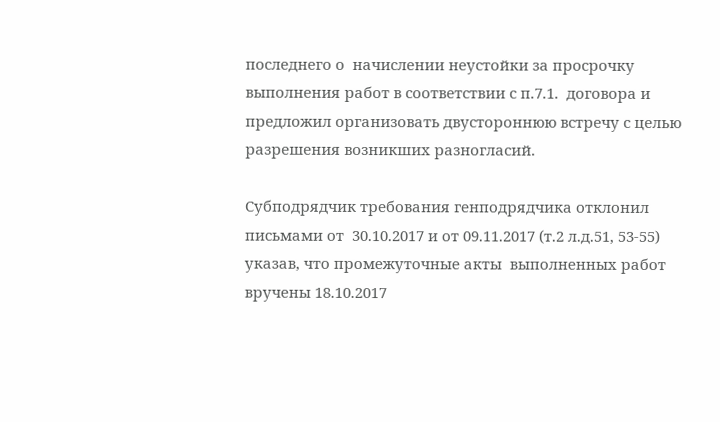последнего о  начислении неустойки за просрочку выполнения работ в соответствии с п.7.1.  договора и предложил организовать двустороннюю встречу с целью  разрешения возникших разногласий.

Субподрядчик требования генподрядчика отклонил письмами от  30.10.2017 и от 09.11.2017 (т.2 л.д.51, 53-55) указав, что промежуточные акты  выполненных работ вручены 18.10.2017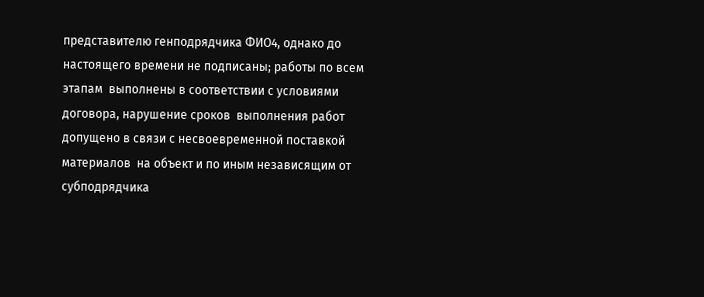представителю генподрядчика ФИО4, однако до настоящего времени не подписаны; работы по всем этапам  выполнены в соответствии с условиями договора, нарушение сроков  выполнения работ допущено в связи с несвоевременной поставкой материалов  на объект и по иным независящим от субподрядчика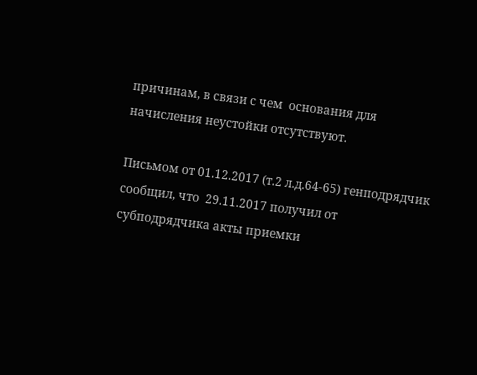причинам, в связи с чем  основания для начисления неустойки отсутствуют.

Письмом от 01.12.2017 (т.2 л.д.64-65) генподрядчик сообщил, что  29.11.2017 получил от субподрядчика акты приемки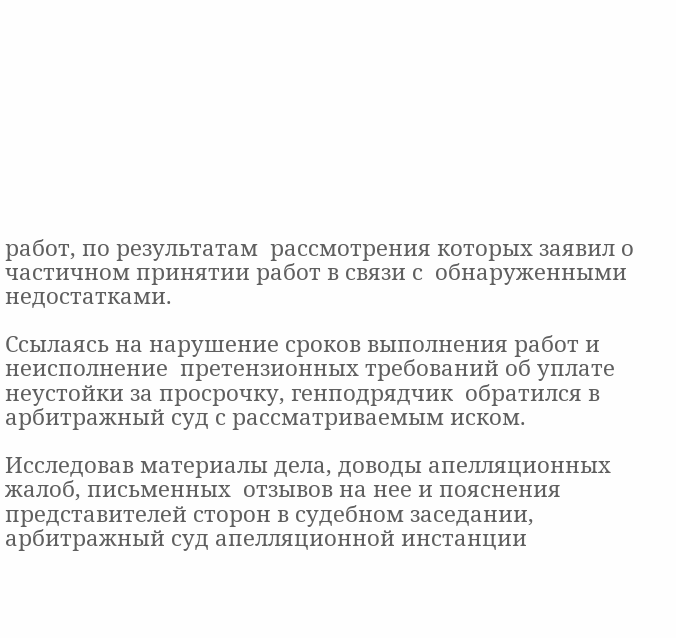работ, по результатам  рассмотрения которых заявил о частичном принятии работ в связи с  обнаруженными недостатками.

Ссылаясь на нарушение сроков выполнения работ и неисполнение  претензионных требований об уплате неустойки за просрочку, генподрядчик  обратился в арбитражный суд с рассматриваемым иском.

Исследовав материалы дела, доводы апелляционных жалоб, письменных  отзывов на нее и пояснения представителей сторон в судебном заседании,  арбитражный суд апелляционной инстанции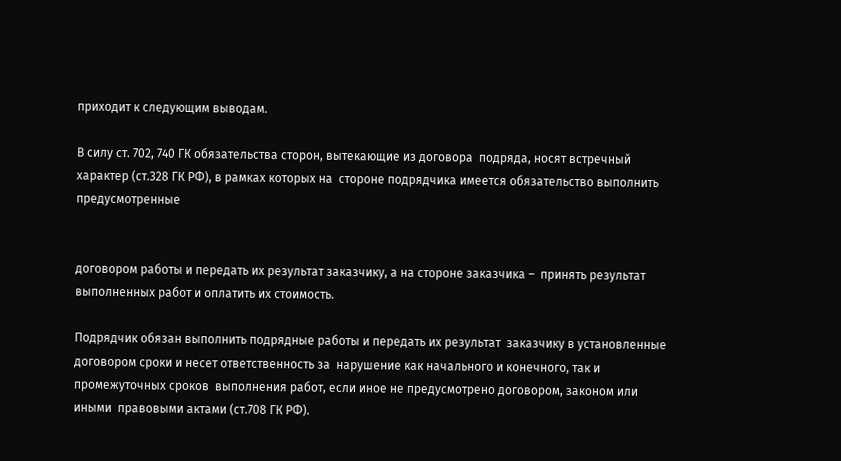приходит к следующим выводам.

В силу ст. 702, 740 ГК обязательства сторон, вытекающие из договора  подряда, носят встречный характер (ст.328 ГК РФ), в рамках которых на  стороне подрядчика имеется обязательство выполнить предусмотренные


договором работы и передать их результат заказчику, а на стороне заказчика –  принять результат выполненных работ и оплатить их стоимость.

Подрядчик обязан выполнить подрядные работы и передать их результат  заказчику в установленные договором сроки и несет ответственность за  нарушение как начального и конечного, так и промежуточных сроков  выполнения работ, если иное не предусмотрено договором, законом или иными  правовыми актами (ст.708 ГК РФ).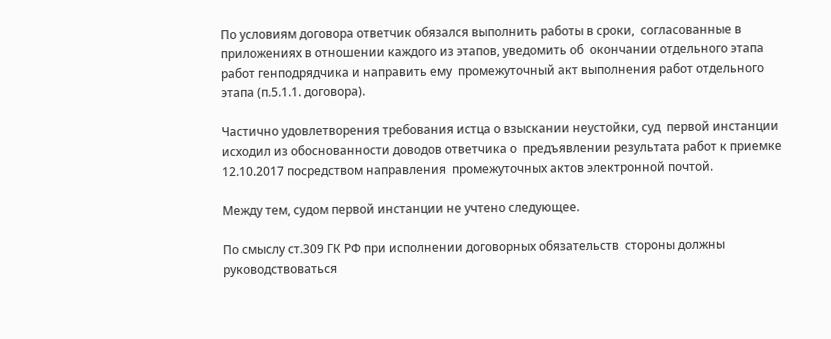По условиям договора ответчик обязался выполнить работы в сроки,  согласованные в приложениях в отношении каждого из этапов, уведомить об  окончании отдельного этапа работ генподрядчика и направить ему  промежуточный акт выполнения работ отдельного этапа (п.5.1.1. договора).

Частично удовлетворения требования истца о взыскании неустойки, суд  первой инстанции исходил из обоснованности доводов ответчика о  предъявлении результата работ к приемке 12.10.2017 посредством направления  промежуточных актов электронной почтой.

Между тем, судом первой инстанции не учтено следующее.

По смыслу ст.309 ГК РФ при исполнении договорных обязательств  стороны должны руководствоваться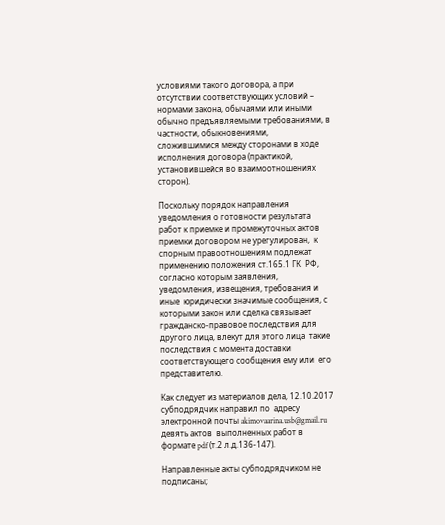условиями такого договора, а при  отсутствии соответствующих условий – нормами закона, обычаями или иными  обычно предъявляемыми требованиями, в частности, обыкновениями,  сложившимися между сторонами в ходе исполнения договора (практикой,  установившейся во взаимоотношениях сторон).

Поскольку порядок направления уведомления о готовности результата  работ к приемке и промежуточных актов приемки договором не урегулирован,  к спорным правоотношениям подлежат применению положения ст.165.1 ГК  РФ, согласно которым заявления, уведомления, извещения, требования и иные  юридически значимые сообщения, с которыми закон или сделка связывает  гражданско-правовое последствия для другого лица, влекут для этого лица  такие последствия с момента доставки соответствующего сообщения ему или  его представителю.

Как следует из материалов дела, 12.10.2017 субподрядчик направил по  адресу электронной почты akimovaarina.usb@gmail.ru девять актов  выполненных работ в формате pdf (т.2 л.д.136-147).

Направленные акты субподрядчиком не подписаны;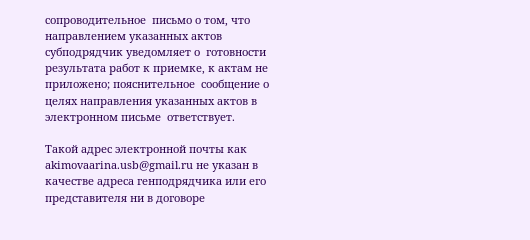сопроводительное  письмо о том, что направлением указанных актов субподрядчик уведомляет о  готовности результата работ к приемке, к актам не приложено; пояснительное  сообщение о целях направления указанных актов в электронном письме  ответствует.

Такой адрес электронной почты как akimovaarina.usb@gmail.ru не указан в  качестве адреса генподрядчика или его представителя ни в договоре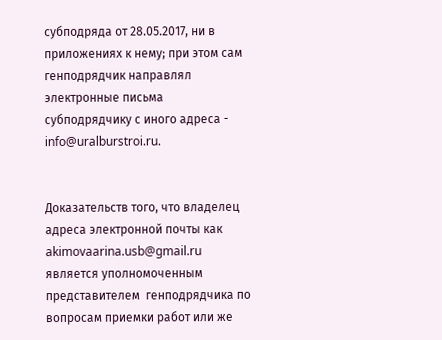субподряда от 28.05.2017, ни в приложениях к нему; при этом сам  генподрядчик направлял электронные письма субподрядчику с иного адреса -  info@uralburstroi.ru.


Доказательств того, что владелец адреса электронной почты как  akimovaarina.usb@gmail.ru является уполномоченным представителем  генподрядчика по вопросам приемки работ или же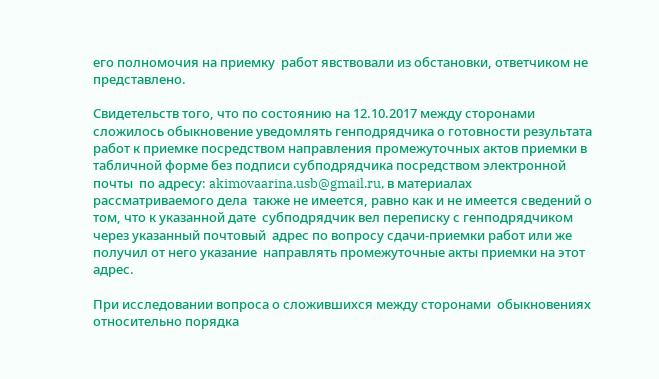его полномочия на приемку  работ явствовали из обстановки, ответчиком не представлено.

Свидетельств того, что по состоянию на 12.10.2017 между сторонами  сложилось обыкновение уведомлять генподрядчика о готовности результата  работ к приемке посредством направления промежуточных актов приемки в  табличной форме без подписи субподрядчика посредством электронной почты  по адресу: akimovaarina.usb@gmail.ru, в материалах рассматриваемого дела  также не имеется, равно как и не имеется сведений о том, что к указанной дате  субподрядчик вел переписку с генподрядчиком через указанный почтовый  адрес по вопросу сдачи-приемки работ или же получил от него указание  направлять промежуточные акты приемки на этот адрес.

При исследовании вопроса о сложившихся между сторонами  обыкновениях относительно порядка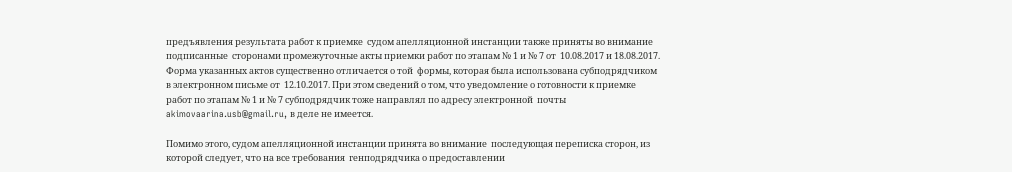предъявления результата работ к приемке  судом апелляционной инстанции также приняты во внимание подписанные  сторонами промежуточные акты приемки работ по этапам № 1 и № 7 от  10.08.2017 и 18.08.2017. Форма указанных актов существенно отличается о той  формы, которая была использована субподрядчиком в электронном письме от  12.10.2017. При этом сведений о том, что уведомление о готовности к приемке  работ по этапам № 1 и № 7 субподрядчик тоже направлял по адресу электронной  почты akimovaarina.usb@gmail.ru, в деле не имеется.

Помимо этого, судом апелляционной инстанции принята во внимание  последующая переписка сторон, из которой следует, что на все требования  генподрядчика о предоставлении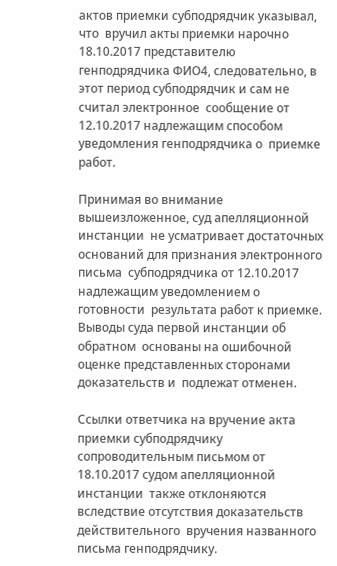актов приемки субподрядчик указывал, что  вручил акты приемки нарочно 18.10.2017 представителю генподрядчика ФИО4, следовательно, в этот период субподрядчик и сам не считал электронное  сообщение от 12.10.2017 надлежащим способом уведомления генподрядчика о  приемке работ.

Принимая во внимание вышеизложенное, суд апелляционной инстанции  не усматривает достаточных оснований для признания электронного письма  субподрядчика от 12.10.2017 надлежащим уведомлением о готовности  результата работ к приемке. Выводы суда первой инстанции об обратном  основаны на ошибочной оценке представленных сторонами доказательств и  подлежат отменен.

Ссылки ответчика на вручение акта приемки субподрядчику  сопроводительным письмом от 18.10.2017 судом апелляционной инстанции  также отклоняются вследствие отсутствия доказательств действительного  вручения названного письма генподрядчику.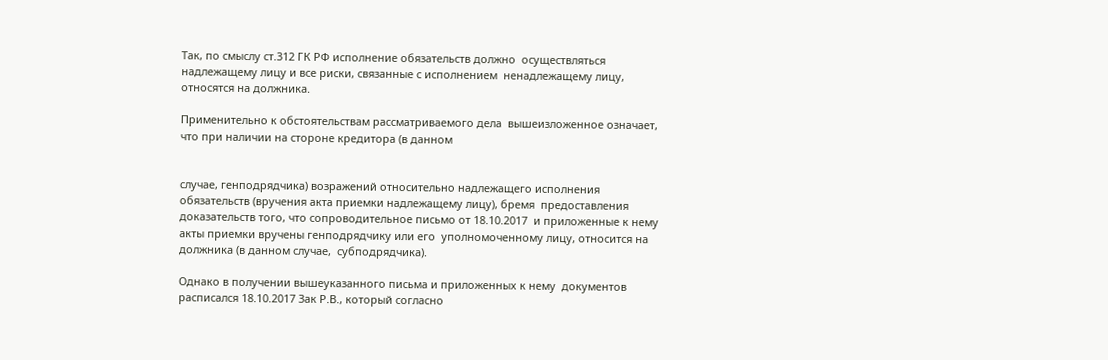Так, по смыслу ст.312 ГК РФ исполнение обязательств должно  осуществляться надлежащему лицу и все риски, связанные с исполнением  ненадлежащему лицу, относятся на должника.

Применительно к обстоятельствам рассматриваемого дела  вышеизложенное означает, что при наличии на стороне кредитора (в данном


случае, генподрядчика) возражений относительно надлежащего исполнения  обязательств (вручения акта приемки надлежащему лицу), бремя  предоставления доказательств того, что сопроводительное письмо от 18.10.2017  и приложенные к нему акты приемки вручены генподрядчику или его  уполномоченному лицу, относится на должника (в данном случае,  субподрядчика).

Однако в получении вышеуказанного письма и приложенных к нему  документов расписался 18.10.2017 Зак Р.В., который согласно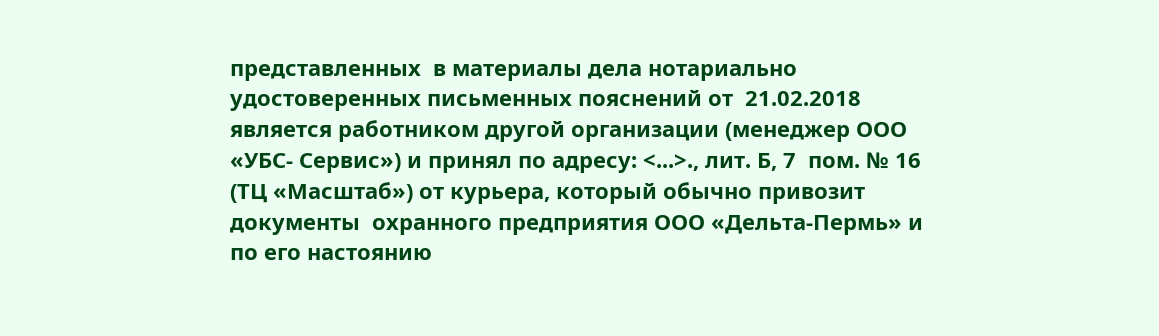представленных  в материалы дела нотариально удостоверенных письменных пояснений от  21.02.2018 является работником другой организации (менеджер ООО «УБС- Сервис») и принял по адресу: <...>., лит. Б, 7  пом. № 16 (ТЦ «Масштаб») от курьера, который обычно привозит документы  охранного предприятия ООО «Дельта-Пермь» и по его настоянию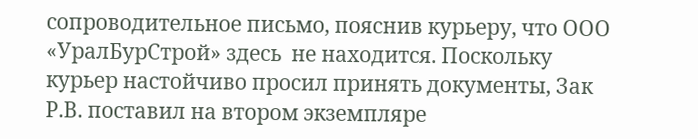сопроводительное письмо, пояснив курьеру, что ООО «УралБурСтрой» здесь  не находится. Поскольку курьер настойчиво просил принять документы, Зак  Р.В. поставил на втором экземпляре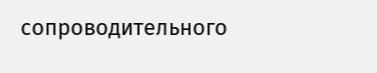сопроводительного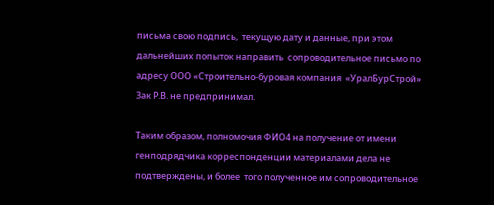письма свою подпись,  текущую дату и данные, при этом дальнейших попыток направить  сопроводительное письмо по адресу ООО «Строительно-буровая компания  «УралБурСтрой» Зак Р.В. не предпринимал.

Таким образом, полномочия ФИО4 на получение от имени  генподрядчика корреспонденции материалами дела не подтверждены, и более  того полученное им сопроводительное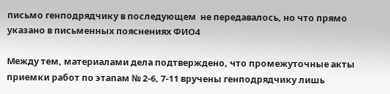письмо генподрядчику в последующем  не передавалось, но что прямо указано в письменных пояснениях ФИО4

Между тем, материалами дела подтверждено, что промежуточные акты  приемки работ по этапам № 2-6, 7-11 вручены генподрядчику лишь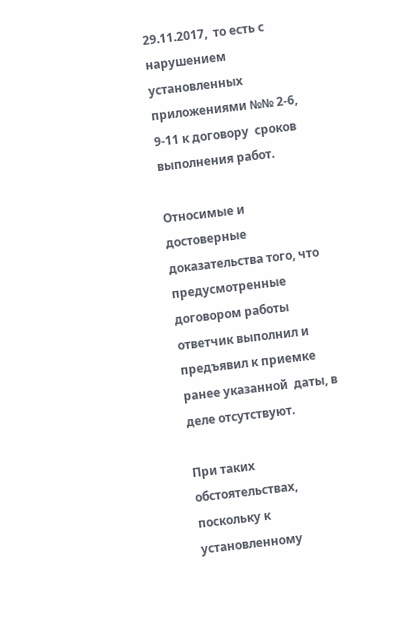29.11.2017,  то есть с нарушением установленных приложениями №№ 2-6, 9-11 к договору  сроков выполнения работ.

Относимые и достоверные доказательства того, что предусмотренные  договором работы ответчик выполнил и предъявил к приемке ранее указанной  даты, в деле отсутствуют.

При таких обстоятельствах, поскольку к установленному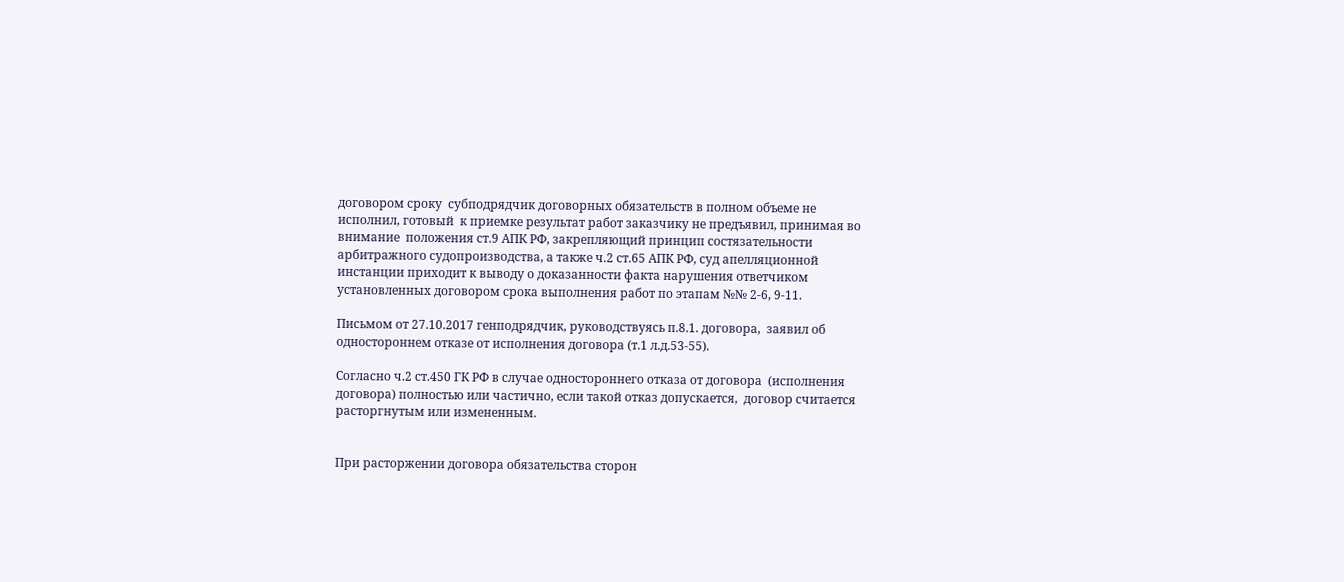договором сроку  субподрядчик договорных обязательств в полном объеме не исполнил, готовый  к приемке результат работ заказчику не предъявил, принимая во внимание  положения ст.9 АПК РФ, закрепляющий принцип состязательности  арбитражного судопроизводства, а также ч.2 ст.65 АПК РФ, суд апелляционной  инстанции приходит к выводу о доказанности факта нарушения ответчиком  установленных договором срока выполнения работ по этапам №№ 2-6, 9-11.

Письмом от 27.10.2017 генподрядчик, руководствуясь п.8.1. договора,  заявил об одностороннем отказе от исполнения договора (т.1 л.д.53-55).

Согласно ч.2 ст.450 ГК РФ в случае одностороннего отказа от договора  (исполнения договора) полностью или частично, если такой отказ допускается,  договор считается расторгнутым или измененным.


При расторжении договора обязательства сторон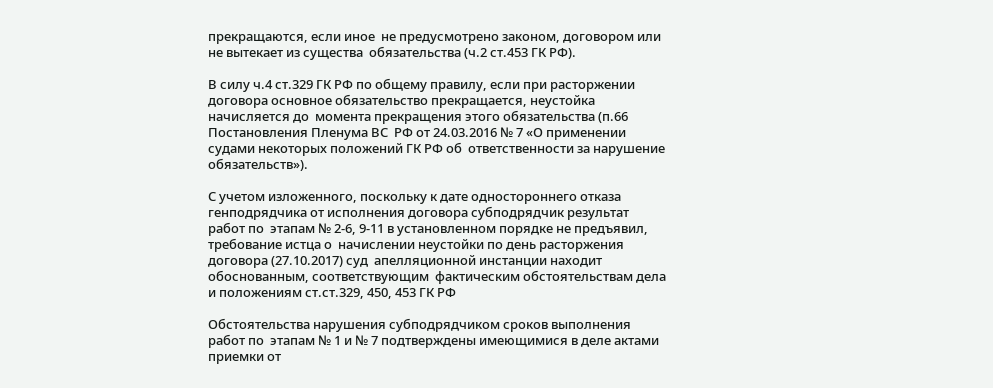прекращаются, если иное  не предусмотрено законом, договором или не вытекает из существа  обязательства (ч.2 ст.453 ГК РФ).

В силу ч.4 ст.329 ГК РФ по общему правилу, если при расторжении  договора основное обязательство прекращается, неустойка начисляется до  момента прекращения этого обязательства (п.66 Постановления Пленума ВС  РФ от 24.03.2016 № 7 «О применении судами некоторых положений ГК РФ об  ответственности за нарушение обязательств»).

С учетом изложенного, поскольку к дате одностороннего отказа  генподрядчика от исполнения договора субподрядчик результат работ по  этапам № 2-6, 9-11 в установленном порядке не предъявил, требование истца о  начислении неустойки по день расторжения договора (27.10.2017) суд  апелляционной инстанции находит обоснованным, соответствующим  фактическим обстоятельствам дела и положениям ст.ст.329, 450, 453 ГК РФ

Обстоятельства нарушения субподрядчиком сроков выполнения работ по  этапам № 1 и № 7 подтверждены имеющимися в деле актами приемки от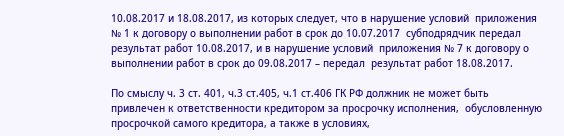10.08.2017 и 18.08.2017, из которых следует, что в нарушение условий  приложения № 1 к договору о выполнении работ в срок до 10.07.2017  субподрядчик передал результат работ 10.08.2017, и в нарушение условий  приложения № 7 к договору о выполнении работ в срок до 09.08.2017 – передал  результат работ 18.08.2017.

По смыслу ч. 3 ст. 401, ч.3 ст.405, ч.1 ст.406 ГК РФ должник не может быть  привлечен к ответственности кредитором за просрочку исполнения,  обусловленную просрочкой самого кредитора, а также в условиях,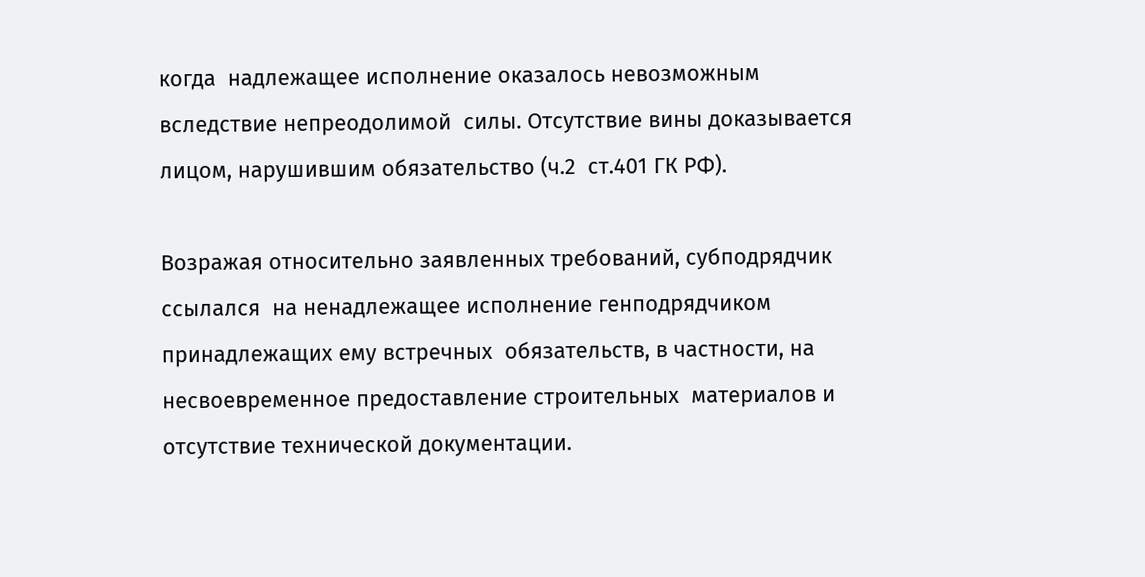когда  надлежащее исполнение оказалось невозможным вследствие непреодолимой  силы. Отсутствие вины доказывается лицом, нарушившим обязательство (ч.2  ст.401 ГК РФ).

Возражая относительно заявленных требований, субподрядчик ссылался  на ненадлежащее исполнение генподрядчиком принадлежащих ему встречных  обязательств, в частности, на несвоевременное предоставление строительных  материалов и отсутствие технической документации.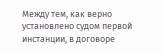Между тем, как верно установлено судом первой инстанции, в договоре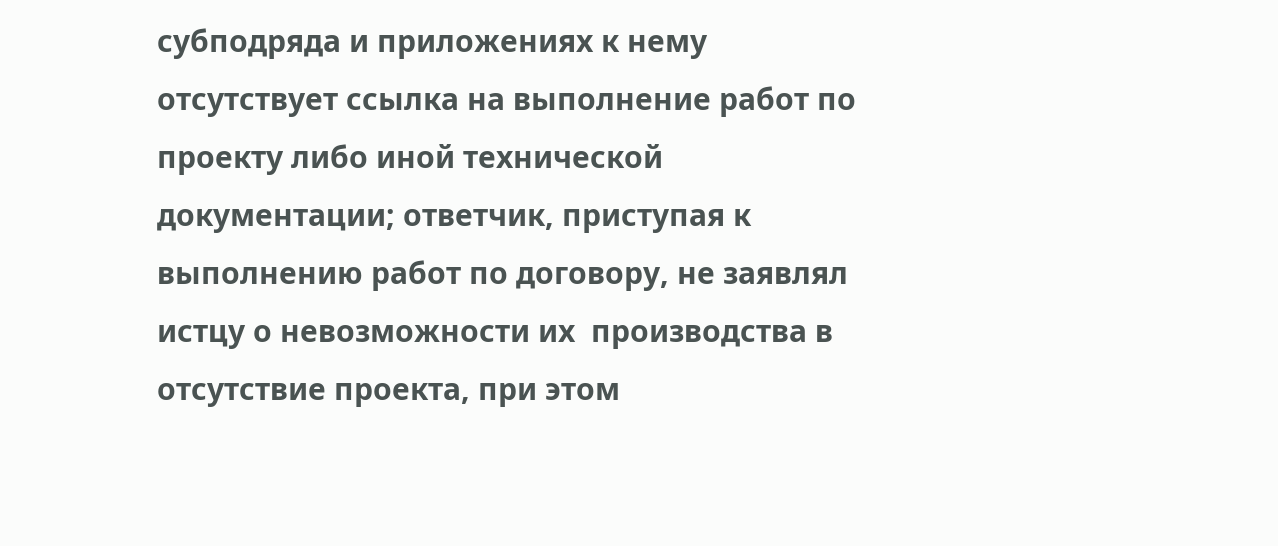субподряда и приложениях к нему отсутствует ссылка на выполнение работ по  проекту либо иной технической документации; ответчик, приступая к  выполнению работ по договору, не заявлял истцу о невозможности их  производства в отсутствие проекта, при этом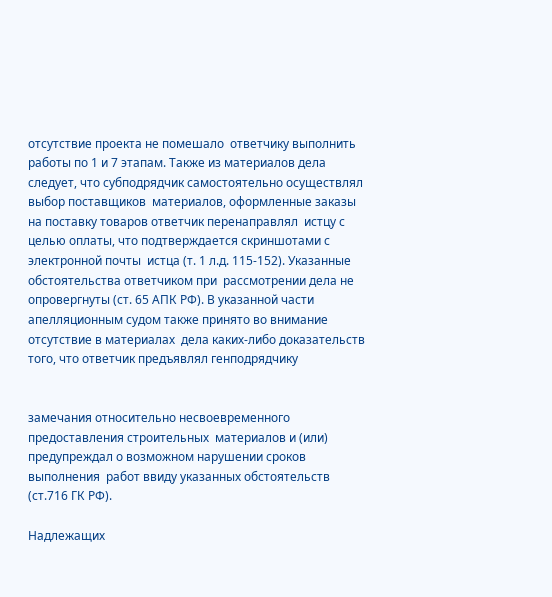отсутствие проекта не помешало  ответчику выполнить работы по 1 и 7 этапам. Также из материалов дела  следует, что субподрядчик самостоятельно осуществлял выбор поставщиков  материалов, оформленные заказы на поставку товаров ответчик перенаправлял  истцу с целью оплаты, что подтверждается скриншотами с электронной почты  истца (т. 1 л.д. 115-152). Указанные обстоятельства ответчиком при  рассмотрении дела не опровергнуты (ст. 65 АПК РФ). В указанной части  апелляционным судом также принято во внимание отсутствие в материалах  дела каких-либо доказательств того, что ответчик предъявлял генподрядчику


замечания относительно несвоевременного предоставления строительных  материалов и (или) предупреждал о возможном нарушении сроков выполнения  работ ввиду указанных обстоятельств (ст.716 ГК РФ).

Надлежащих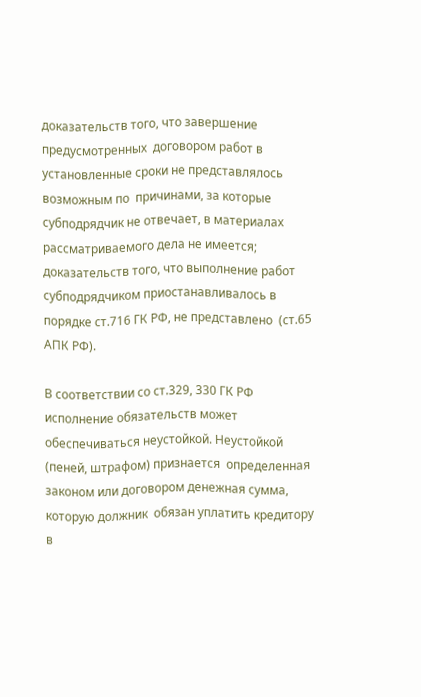доказательств того, что завершение предусмотренных  договором работ в установленные сроки не представлялось возможным по  причинами, за которые субподрядчик не отвечает, в материалах  рассматриваемого дела не имеется; доказательств того, что выполнение работ  субподрядчиком приостанавливалось в порядке ст.716 ГК РФ, не представлено  (ст.65 АПК РФ).

В соответствии со ст.329, 330 ГК РФ исполнение обязательств может  обеспечиваться неустойкой. Неустойкой (пеней, штрафом) признается  определенная законом или договором денежная сумма, которую должник  обязан уплатить кредитору в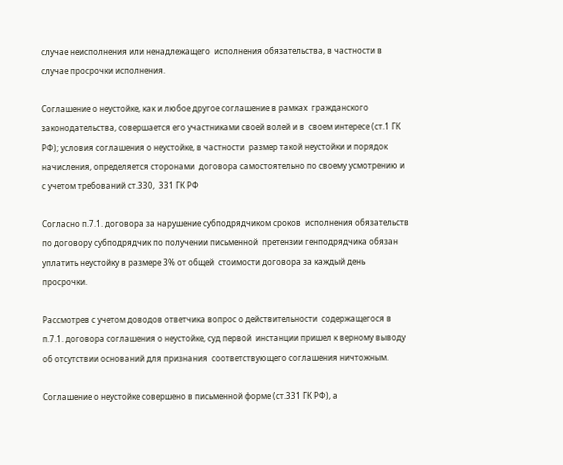случае неисполнения или ненадлежащего  исполнения обязательства, в частности в случае просрочки исполнения.

Соглашение о неустойке, как и любое другое соглашение в рамках  гражданского законодательства, совершается его участниками своей волей и в  своем интересе (ст.1 ГК РФ); условия соглашения о неустойке, в частности  размер такой неустойки и порядок начисления, определяется сторонами  договора самостоятельно по своему усмотрению и с учетом требований ст.330,  331 ГК РФ

Согласно п.7.1. договора за нарушение субподрядчиком сроков  исполнения обязательств по договору субподрядчик по получении письменной  претензии генподрядчика обязан уплатить неустойку в размере 3% от общей  стоимости договора за каждый день просрочки.

Рассмотрев с учетом доводов ответчика вопрос о действительности  содержащегося в п.7.1. договора соглашения о неустойке, суд первой  инстанции пришел к верному выводу об отсутствии оснований для признания  соответствующего соглашения ничтожным.

Соглашение о неустойке совершено в письменной форме (ст.331 ГК РФ), а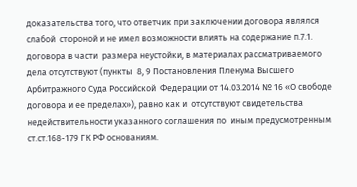доказательства того, что ответчик при заключении договора являлся слабой  стороной и не имел возможности влиять на содержание п.7.1. договора в части  размера неустойки, в материалах рассматриваемого дела отсутствуют (пункты  8, 9 Постановления Пленума Высшего Арбитражного Суда Российской  Федерации от 14.03.2014 № 16 «О свободе договора и ее пределах»), равно как и  отсутствуют свидетельства недействительности указанного соглашения по  иным предусмотренным ст.ст.168-179 ГК РФ основаниям.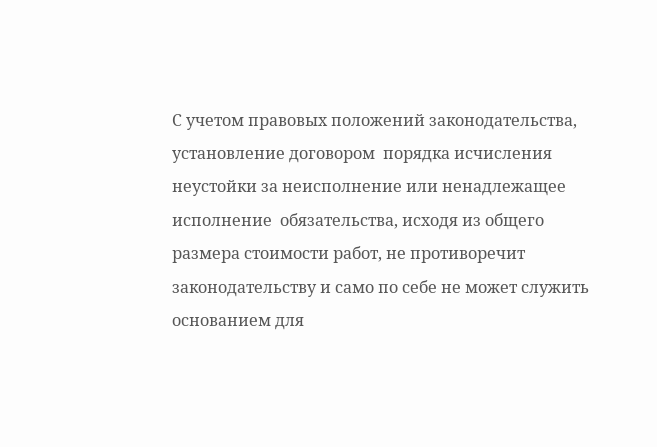С учетом правовых положений законодательства, установление договором  порядка исчисления неустойки за неисполнение или ненадлежащее исполнение  обязательства, исходя из общего размера стоимости работ, не противоречит  законодательству и само по себе не может служить основанием для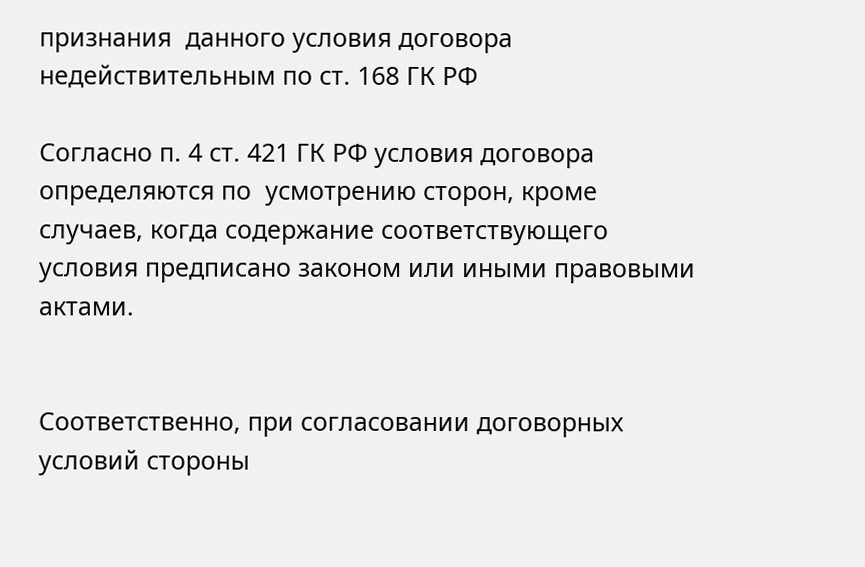признания  данного условия договора недействительным по ст. 168 ГК РФ

Согласно п. 4 ст. 421 ГК РФ условия договора определяются по  усмотрению сторон, кроме случаев, когда содержание соответствующего  условия предписано законом или иными правовыми актами.


Соответственно, при согласовании договорных условий стороны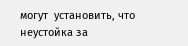могут  установить, что неустойка за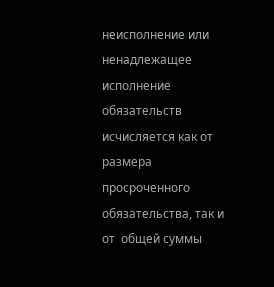неисполнение или ненадлежащее исполнение  обязательств исчисляется как от размера просроченного обязательства, так и от  общей суммы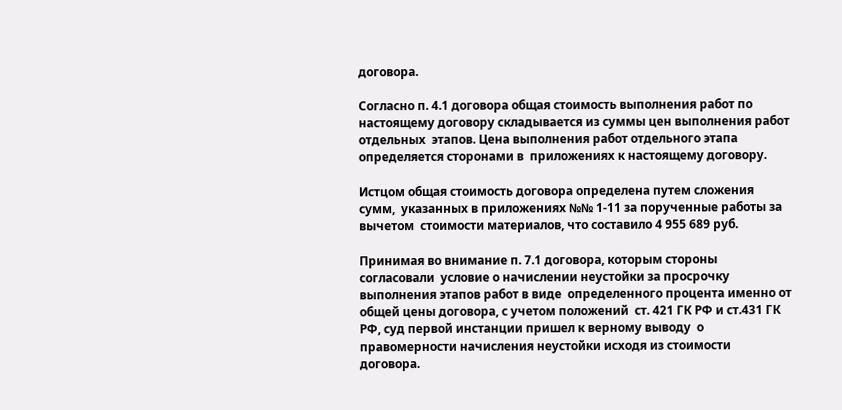договора.

Согласно п. 4.1 договора общая стоимость выполнения работ по  настоящему договору складывается из суммы цен выполнения работ отдельных  этапов. Цена выполнения работ отдельного этапа определяется сторонами в  приложениях к настоящему договору.

Истцом общая стоимость договора определена путем сложения сумм,  указанных в приложениях №№ 1-11 за порученные работы за вычетом  стоимости материалов, что составило 4 955 689 руб.

Принимая во внимание п. 7.1 договора, которым стороны согласовали  условие о начислении неустойки за просрочку выполнения этапов работ в виде  определенного процента именно от общей цены договора, с учетом положений  ст. 421 ГК РФ и ст.431 ГК РФ, суд первой инстанции пришел к верному выводу  о правомерности начисления неустойки исходя из стоимости договора.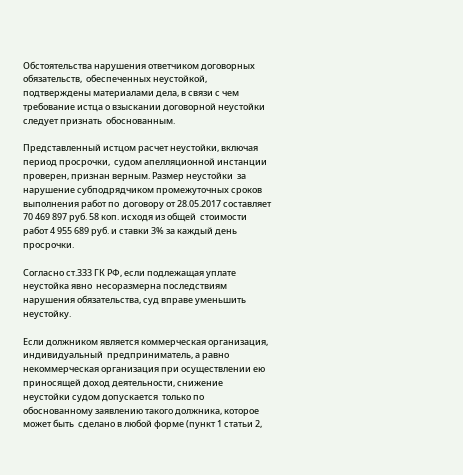Обстоятельства нарушения ответчиком договорных обязательств,  обеспеченных неустойкой, подтверждены материалами дела, в связи с чем  требование истца о взыскании договорной неустойки следует признать  обоснованным.

Представленный истцом расчет неустойки, включая период просрочки,  судом апелляционной инстанции проверен, признан верным. Размер неустойки  за нарушение субподрядчиком промежуточных сроков выполнения работ по  договору от 28.05.2017 составляет 70 469 897 руб. 58 коп. исходя из общей  стоимости работ 4 955 689 руб. и ставки 3% за каждый день просрочки.

Согласно ст.333 ГК РФ, если подлежащая уплате неустойка явно  несоразмерна последствиям нарушения обязательства, суд вправе уменьшить  неустойку.

Если должником является коммерческая организация, индивидуальный  предприниматель, а равно некоммерческая организация при осуществлении ею  приносящей доход деятельности, снижение неустойки судом допускается  только по обоснованному заявлению такого должника, которое может быть  сделано в любой форме (пункт 1 статьи 2,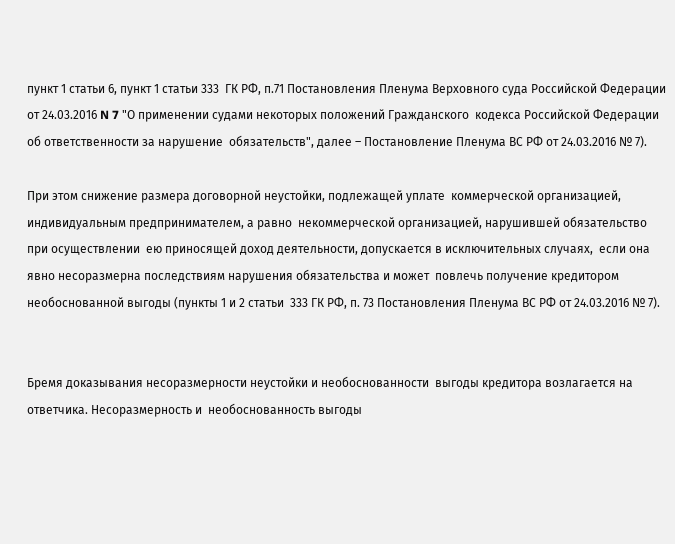пункт 1 статьи 6, пункт 1 статьи 333  ГК РФ, п.71 Постановления Пленума Верховного суда Российской Федерации  от 24.03.2016 N 7 "О применении судами некоторых положений Гражданского  кодекса Российской Федерации об ответственности за нарушение  обязательств", далее – Постановление Пленума ВС РФ от 24.03.2016 № 7).

При этом снижение размера договорной неустойки, подлежащей уплате  коммерческой организацией, индивидуальным предпринимателем, а равно  некоммерческой организацией, нарушившей обязательство при осуществлении  ею приносящей доход деятельности, допускается в исключительных случаях,  если она явно несоразмерна последствиям нарушения обязательства и может  повлечь получение кредитором необоснованной выгоды (пункты 1 и 2 статьи  333 ГК РФ, п. 73 Постановления Пленума ВС РФ от 24.03.2016 № 7).


Бремя доказывания несоразмерности неустойки и необоснованности  выгоды кредитора возлагается на ответчика. Несоразмерность и  необоснованность выгоды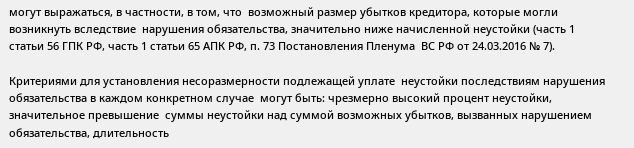могут выражаться, в частности, в том, что  возможный размер убытков кредитора, которые могли возникнуть вследствие  нарушения обязательства, значительно ниже начисленной неустойки (часть 1  статьи 56 ГПК РФ, часть 1 статьи 65 АПК РФ, п. 73 Постановления Пленума  ВС РФ от 24.03.2016 № 7).

Критериями для установления несоразмерности подлежащей уплате  неустойки последствиям нарушения обязательства в каждом конкретном случае  могут быть: чрезмерно высокий процент неустойки, значительное превышение  суммы неустойки над суммой возможных убытков, вызванных нарушением  обязательства, длительность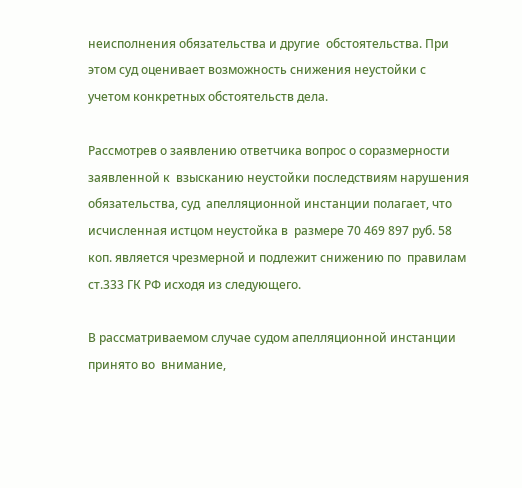неисполнения обязательства и другие  обстоятельства. При этом суд оценивает возможность снижения неустойки с  учетом конкретных обстоятельств дела.

Рассмотрев о заявлению ответчика вопрос о соразмерности заявленной к  взысканию неустойки последствиям нарушения обязательства, суд  апелляционной инстанции полагает, что исчисленная истцом неустойка в  размере 70 469 897 руб. 58 коп. является чрезмерной и подлежит снижению по  правилам ст.333 ГК РФ исходя из следующего.

В рассматриваемом случае судом апелляционной инстанции принято во  внимание,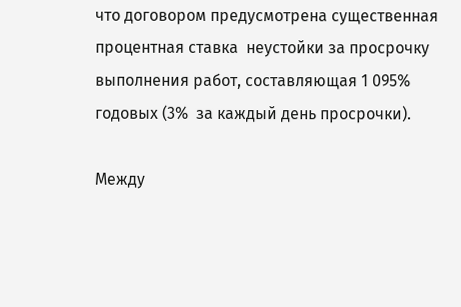что договором предусмотрена существенная процентная ставка  неустойки за просрочку выполнения работ, составляющая 1 095% годовых (3%  за каждый день просрочки).

Между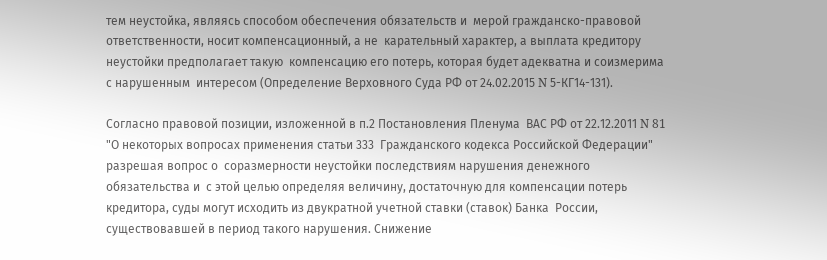тем неустойка, являясь способом обеспечения обязательств и  мерой гражданско-правовой ответственности, носит компенсационный, а не  карательный характер, а выплата кредитору неустойки предполагает такую  компенсацию его потерь, которая будет адекватна и соизмерима с нарушенным  интересом (Определение Верховного Суда РФ от 24.02.2015 N 5-КГ14-131).

Согласно правовой позиции, изложенной в п.2 Постановления Пленума  ВАС РФ от 22.12.2011 N 81 "О некоторых вопросах применения статьи 333  Гражданского кодекса Российской Федерации" разрешая вопрос о  соразмерности неустойки последствиям нарушения денежного обязательства и  с этой целью определяя величину, достаточную для компенсации потерь  кредитора, суды могут исходить из двукратной учетной ставки (ставок) Банка  России, существовавшей в период такого нарушения. Снижение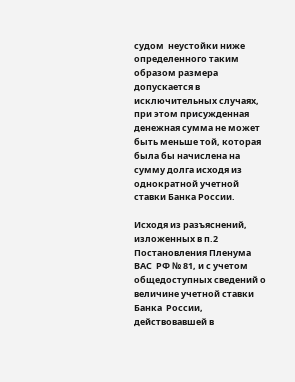судом  неустойки ниже определенного таким образом размера допускается в  исключительных случаях, при этом присужденная денежная сумма не может  быть меньше той, которая была бы начислена на сумму долга исходя из  однократной учетной ставки Банка России.

Исходя из разъяснений, изложенных в п.2 Постановления Пленума ВАС  РФ № 81, и с учетом общедоступных сведений о величине учетной ставки Банка  России, действовавшей в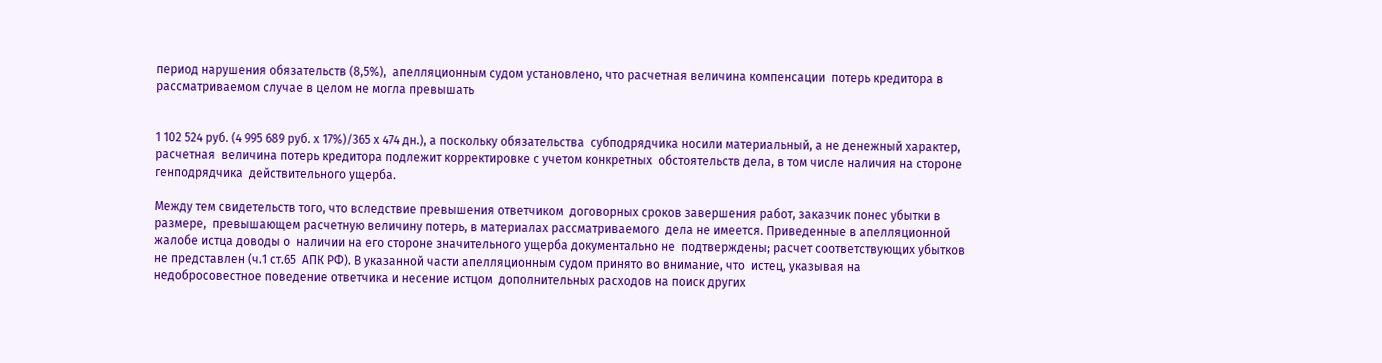период нарушения обязательств (8,5%),  апелляционным судом установлено, что расчетная величина компенсации  потерь кредитора в рассматриваемом случае в целом не могла превышать


1 102 524 руб. (4 995 689 руб. х 17%)/365 х 474 дн.), а поскольку обязательства  субподрядчика носили материальный, а не денежный характер, расчетная  величина потерь кредитора подлежит корректировке с учетом конкретных  обстоятельств дела, в том числе наличия на стороне генподрядчика  действительного ущерба.

Между тем свидетельств того, что вследствие превышения ответчиком  договорных сроков завершения работ, заказчик понес убытки в размере,  превышающем расчетную величину потерь, в материалах рассматриваемого  дела не имеется. Приведенные в апелляционной жалобе истца доводы о  наличии на его стороне значительного ущерба документально не  подтверждены; расчет соответствующих убытков не представлен (ч.1 ст.65  АПК РФ). В указанной части апелляционным судом принято во внимание, что  истец, указывая на недобросовестное поведение ответчика и несение истцом  дополнительных расходов на поиск других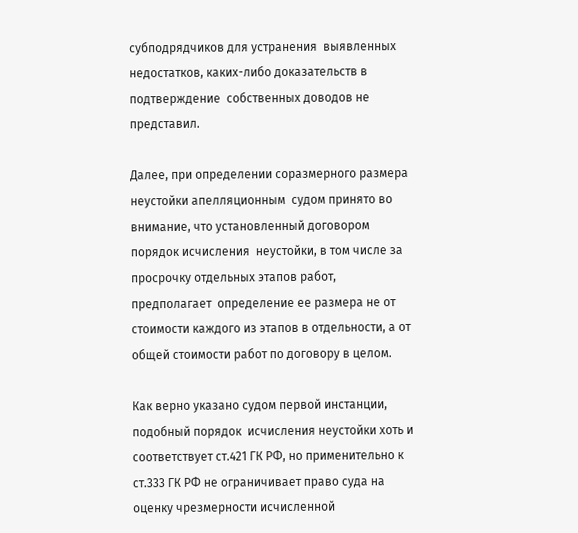субподрядчиков для устранения  выявленных недостатков, каких-либо доказательств в подтверждение  собственных доводов не представил.

Далее, при определении соразмерного размера неустойки апелляционным  судом принято во внимание, что установленный договором порядок исчисления  неустойки, в том числе за просрочку отдельных этапов работ, предполагает  определение ее размера не от стоимости каждого из этапов в отдельности, а от  общей стоимости работ по договору в целом.

Как верно указано судом первой инстанции, подобный порядок  исчисления неустойки хоть и соответствует ст.421 ГК РФ, но применительно к  ст.333 ГК РФ не ограничивает право суда на оценку чрезмерности исчисленной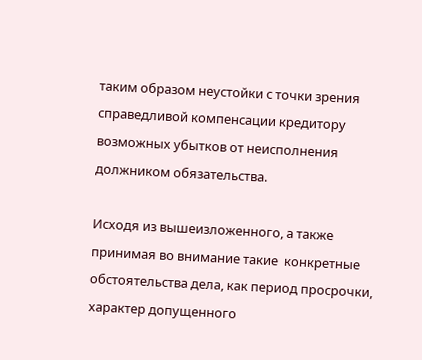таким образом неустойки с точки зрения справедливой компенсации кредитору  возможных убытков от неисполнения должником обязательства.

Исходя из вышеизложенного, а также принимая во внимание такие  конкретные обстоятельства дела, как период просрочки, характер допущенного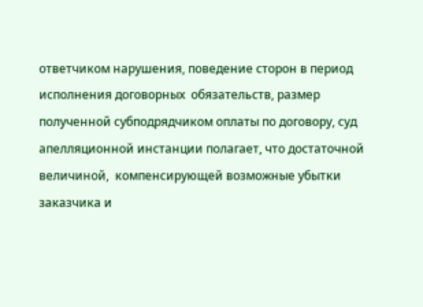ответчиком нарушения, поведение сторон в период исполнения договорных  обязательств, размер полученной субподрядчиком оплаты по договору, суд  апелляционной инстанции полагает, что достаточной величиной,  компенсирующей возможные убытки заказчика и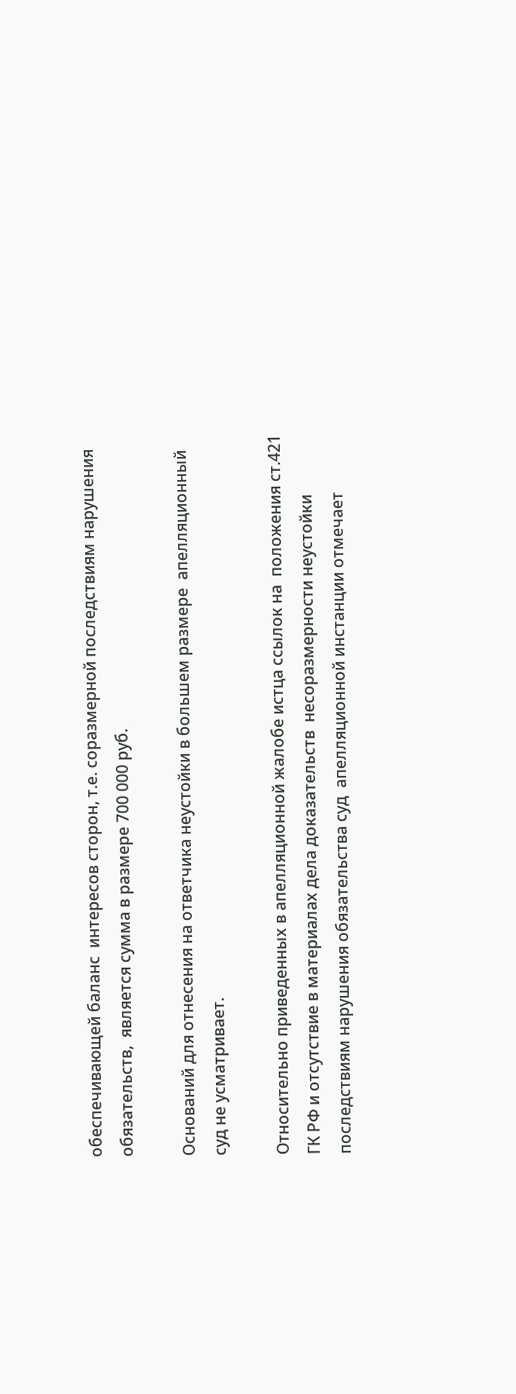обеспечивающей баланс  интересов сторон, т.е. соразмерной последствиям нарушения обязательств,  является сумма в размере 700 000 руб.

Оснований для отнесения на ответчика неустойки в большем размере  апелляционный суд не усматривает.

Относительно приведенных в апелляционной жалобе истца ссылок на  положения ст.421 ГК РФ и отсутствие в материалах дела доказательств  несоразмерности неустойки последствиям нарушения обязательства суд  апелляционной инстанции отмечает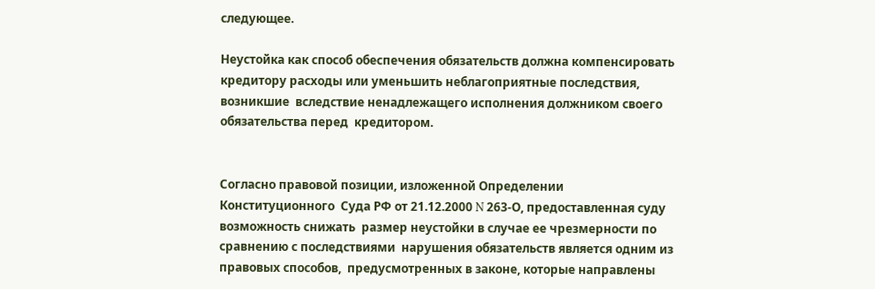следующее.

Неустойка как способ обеспечения обязательств должна компенсировать  кредитору расходы или уменьшить неблагоприятные последствия, возникшие  вследствие ненадлежащего исполнения должником своего обязательства перед  кредитором.


Согласно правовой позиции, изложенной Определении Конституционного  Суда РФ от 21.12.2000 N 263-О, предоставленная суду возможность снижать  размер неустойки в случае ее чрезмерности по сравнению с последствиями  нарушения обязательств является одним из правовых способов,  предусмотренных в законе, которые направлены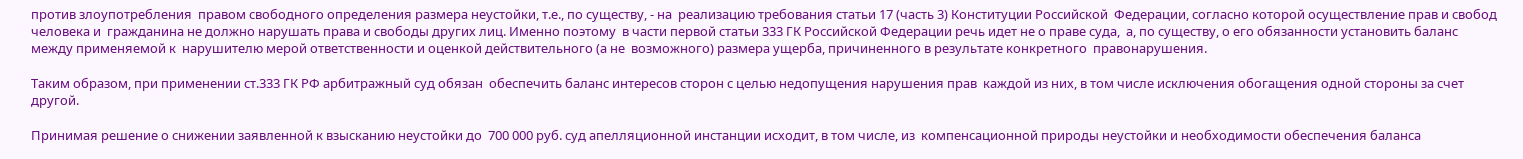против злоупотребления  правом свободного определения размера неустойки, т.е., по существу, - на  реализацию требования статьи 17 (часть 3) Конституции Российской  Федерации, согласно которой осуществление прав и свобод человека и  гражданина не должно нарушать права и свободы других лиц. Именно поэтому  в части первой статьи 333 ГК Российской Федерации речь идет не о праве суда,  а, по существу, о его обязанности установить баланс между применяемой к  нарушителю мерой ответственности и оценкой действительного (а не  возможного) размера ущерба, причиненного в результате конкретного  правонарушения.

Таким образом, при применении ст.333 ГК РФ арбитражный суд обязан  обеспечить баланс интересов сторон с целью недопущения нарушения прав  каждой из них, в том числе исключения обогащения одной стороны за счет  другой.

Принимая решение о снижении заявленной к взысканию неустойки до  700 000 руб. суд апелляционной инстанции исходит, в том числе, из  компенсационной природы неустойки и необходимости обеспечения баланса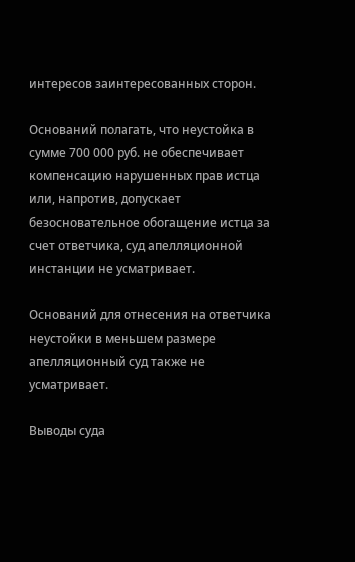интересов заинтересованных сторон.

Оснований полагать, что неустойка в сумме 700 000 руб. не обеспечивает  компенсацию нарушенных прав истца или, напротив, допускает  безосновательное обогащение истца за счет ответчика, суд апелляционной  инстанции не усматривает.

Оснований для отнесения на ответчика неустойки в меньшем размере  апелляционный суд также не усматривает.

Выводы суда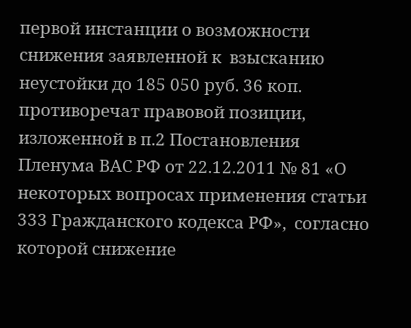первой инстанции о возможности снижения заявленной к  взысканию неустойки до 185 050 руб. 36 коп. противоречат правовой позиции,  изложенной в п.2 Постановления Пленума ВАС РФ от 22.12.2011 № 81 «О  некоторых вопросах применения статьи 333 Гражданского кодекса РФ»,  согласно которой снижение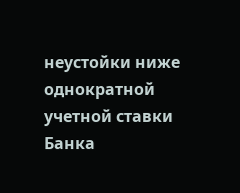неустойки ниже однократной учетной ставки Банка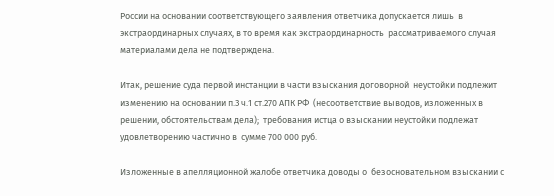России на основании соответствующего заявления ответчика допускается лишь  в экстраординарных случаях, в то время как экстраординарность  рассматриваемого случая материалами дела не подтверждена.

Итак, решение суда первой инстанции в части взыскания договорной  неустойки подлежит изменению на основании п.3 ч.1 ст.270 АПК РФ  (несоответствие выводов, изложенных в решении, обстоятельствам дела);  требования истца о взыскании неустойки подлежат удовлетворению частично в  сумме 700 000 руб.

Изложенные в апелляционной жалобе ответчика доводы о  безосновательном взыскании с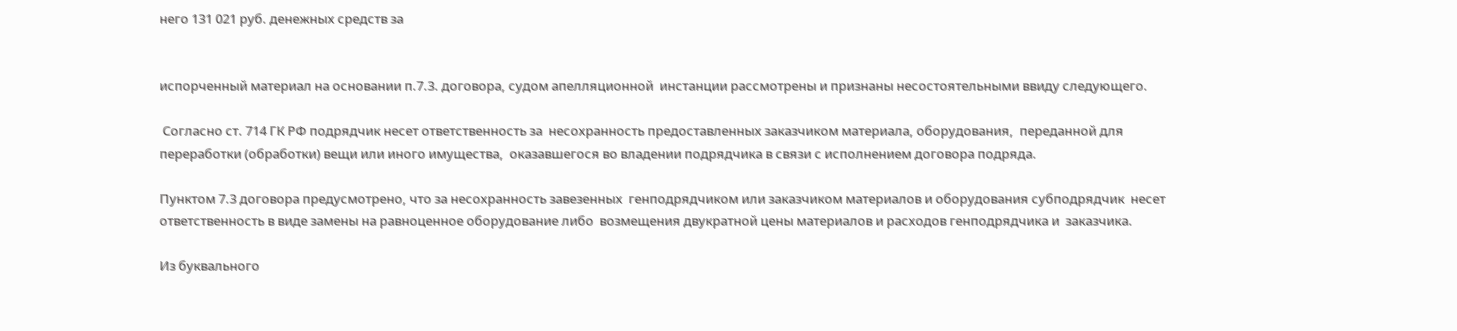него 131 021 руб. денежных средств за


испорченный материал на основании п.7.3. договора, судом апелляционной  инстанции рассмотрены и признаны несостоятельными ввиду следующего.

 Согласно ст. 714 ГК РФ подрядчик несет ответственность за  несохранность предоставленных заказчиком материала, оборудования,  переданной для переработки (обработки) вещи или иного имущества,  оказавшегося во владении подрядчика в связи с исполнением договора подряда.

Пунктом 7.3 договора предусмотрено, что за несохранность завезенных  генподрядчиком или заказчиком материалов и оборудования субподрядчик  несет ответственность в виде замены на равноценное оборудование либо  возмещения двукратной цены материалов и расходов генподрядчика и  заказчика.

Из буквального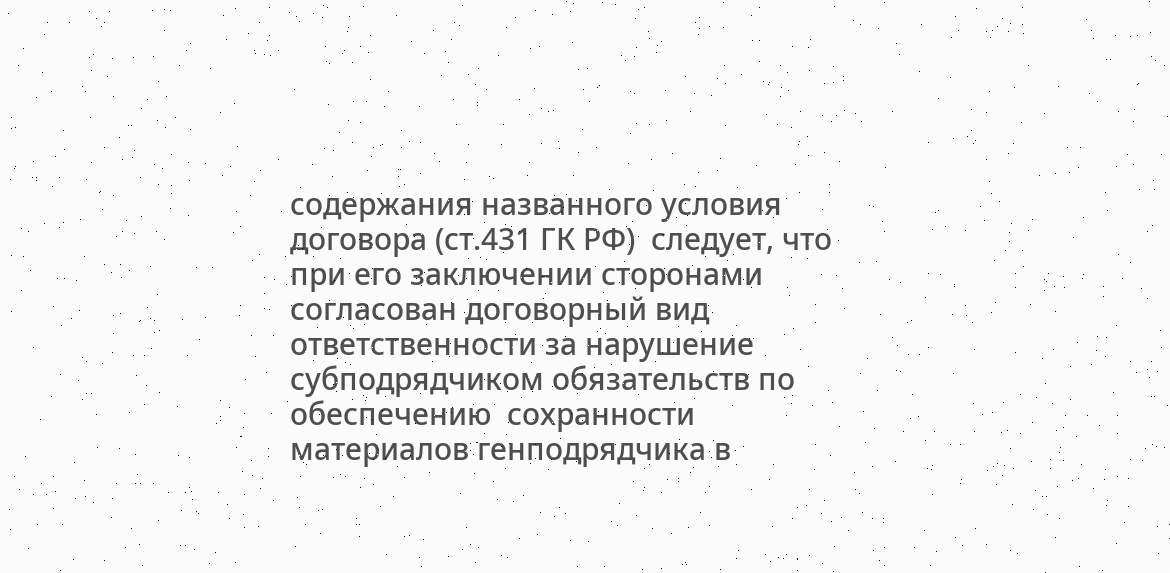содержания названного условия договора (ст.431 ГК РФ)  следует, что при его заключении сторонами согласован договорный вид  ответственности за нарушение субподрядчиком обязательств по обеспечению  сохранности материалов генподрядчика в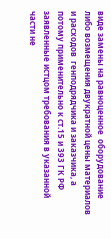виде замены на равноценное  оборудование либо возмещения двукратной цены материалов и расходов  генподрядчика и заказчика, а потому применительно к ст.15 и 393 ГК РФ  заявленные истцом требования в указанной части не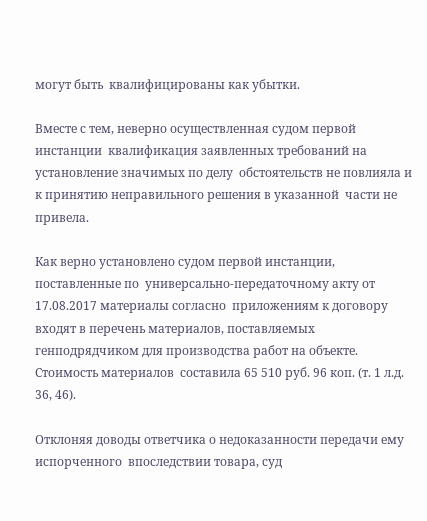могут быть  квалифицированы как убытки.

Вместе с тем, неверно осуществленная судом первой инстанции  квалификация заявленных требований на установление значимых по делу  обстоятельств не повлияла и к принятию неправильного решения в указанной  части не привела.

Как верно установлено судом первой инстанции, поставленные по  универсально-передаточному акту от 17.08.2017 материалы согласно  приложениям к договору входят в перечень материалов, поставляемых  генподрядчиком для производства работ на объекте. Стоимость материалов  составила 65 510 руб. 96 коп. (т. 1 л.д. 36, 46).

Отклоняя доводы ответчика о недоказанности передачи ему испорченного  впоследствии товара, суд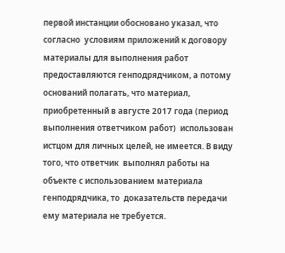первой инстанции обосновано указал, что согласно  условиям приложений к договору материалы для выполнения работ  предоставляются генподрядчиком, а потому оснований полагать, что материал,  приобретенный в августе 2017 года (период выполнения ответчиком работ)  использован истцом для личных целей, не имеется. В виду того, что ответчик  выполнял работы на объекте с использованием материала генподрядчика, то  доказательств передачи ему материала не требуется.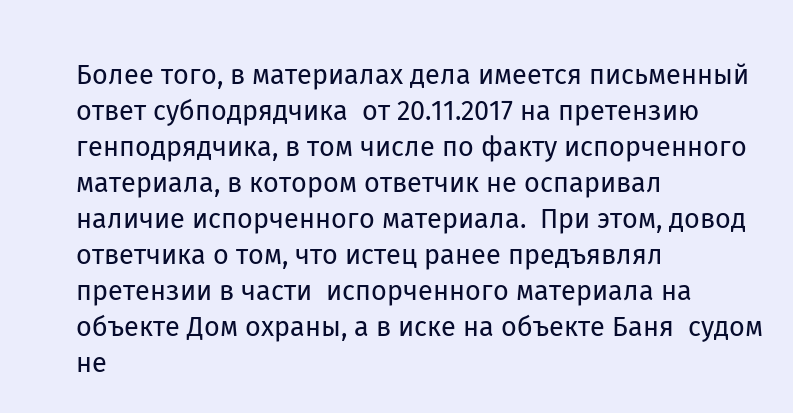Более того, в материалах дела имеется письменный ответ субподрядчика  от 20.11.2017 на претензию генподрядчика, в том числе по факту испорченного  материала, в котором ответчик не оспаривал наличие испорченного материала.  При этом, довод ответчика о том, что истец ранее предъявлял претензии в части  испорченного материала на объекте Дом охраны, а в иске на объекте Баня  судом не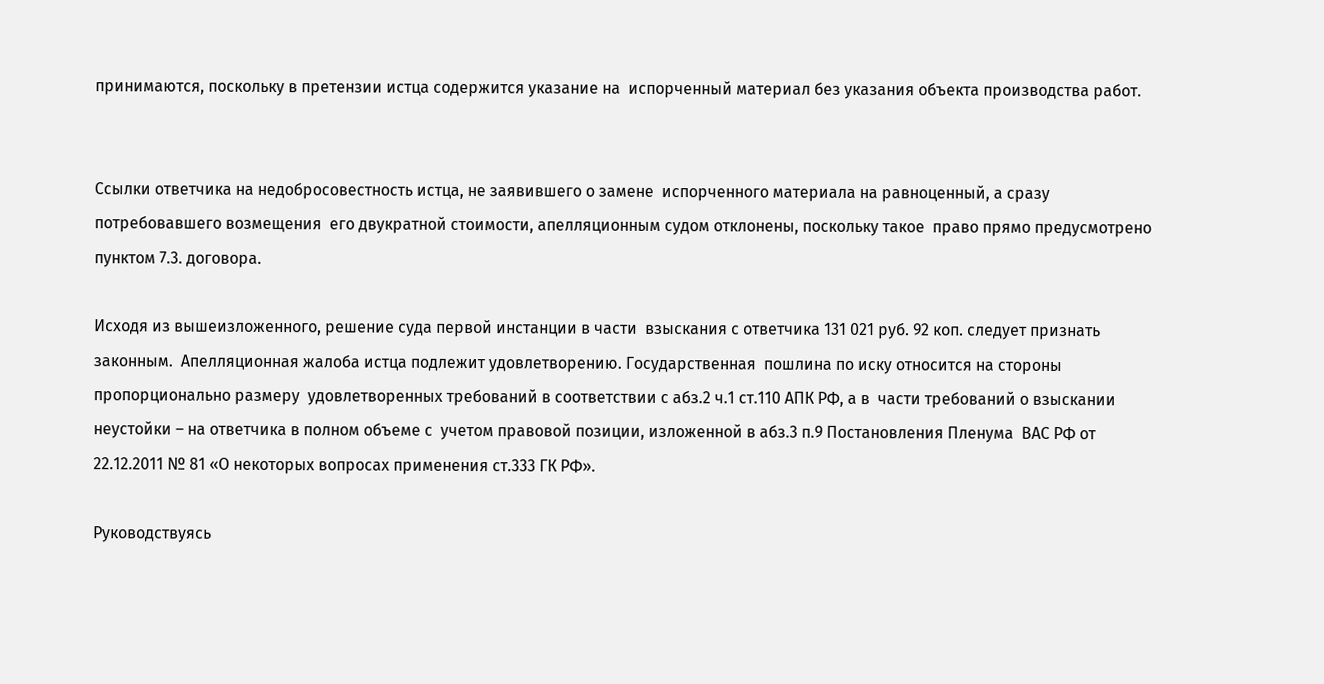принимаются, поскольку в претензии истца содержится указание на  испорченный материал без указания объекта производства работ.


Ссылки ответчика на недобросовестность истца, не заявившего о замене  испорченного материала на равноценный, а сразу потребовавшего возмещения  его двукратной стоимости, апелляционным судом отклонены, поскольку такое  право прямо предусмотрено пунктом 7.3. договора.

Исходя из вышеизложенного, решение суда первой инстанции в части  взыскания с ответчика 131 021 руб. 92 коп. следует признать законным.  Апелляционная жалоба истца подлежит удовлетворению. Государственная  пошлина по иску относится на стороны пропорционально размеру  удовлетворенных требований в соответствии с абз.2 ч.1 ст.110 АПК РФ, а в  части требований о взыскании неустойки – на ответчика в полном объеме с  учетом правовой позиции, изложенной в абз.3 п.9 Постановления Пленума  ВАС РФ от 22.12.2011 № 81 «О некоторых вопросах применения ст.333 ГК РФ».

Руководствуясь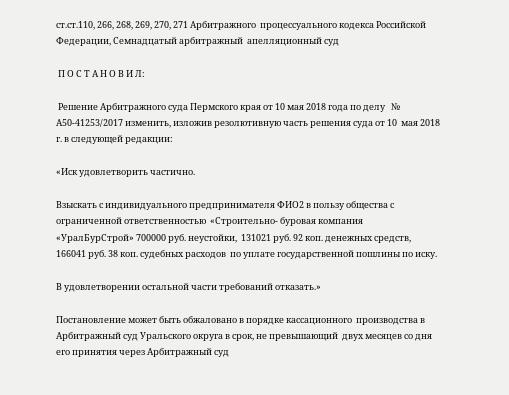ст.ст.110, 266, 268, 269, 270, 271 Арбитражного  процессуального кодекса Российской Федерации, Семнадцатый арбитражный  апелляционный суд

 П О С Т А Н О В И Л:

 Решение Арбитражного суда Пермского края от 10 мая 2018 года по делу   № А50-41253/2017 изменить, изложив резолютивную часть решения суда от 10  мая 2018 г. в следующей редакции:

«Иск удовлетворить частично.

Взыскать с индивидуального предпринимателя ФИО2 в пользу общества с ограниченной ответственностью  «Строительно- буровая компания «УралБурСтрой» 700000 руб. неустойки,  131021 руб. 92 коп. денежных средств, 166041 руб. 38 коп. судебных расходов  по уплате государственной пошлины по иску.

В удовлетворении остальной части требований отказать.»

Постановление может быть обжаловано в порядке кассационного  производства в Арбитражный суд Уральского округа в срок, не превышающий  двух месяцев со дня его принятия через Арбитражный суд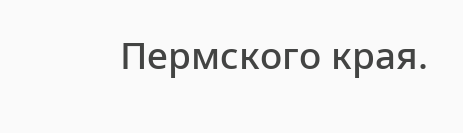Пермского края.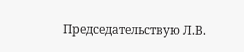Председательствую Л.В.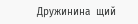Дружинина  щий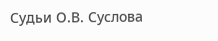Судьи О.В. Суслова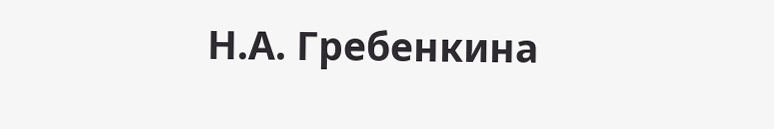Н.А. Гребенкина